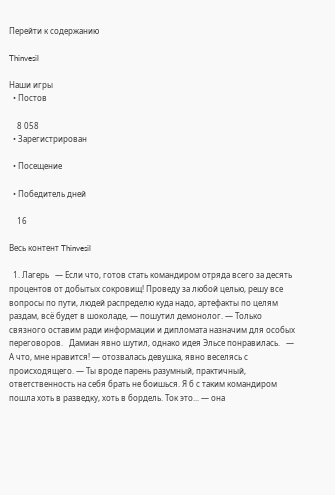Перейти к содержанию

Thinvesil

Наши игры
  • Постов

    8 058
  • Зарегистрирован

  • Посещение

  • Победитель дней

    16

Весь контент Thinvesil

  1. Лагерь   — Если что, готов стать командиром отряда всего за десять процентов от добытых сокровищ! Проведу за любой целью, решу все вопросы по пути, людей распределю куда надо, артефакты по целям раздам, всё будет в шоколаде, — пошутил демонолог. — Только связного оставим ради информации и дипломата назначим для особых переговоров.   Дамиан явно шутил, однако идея Эльсе понравилась.   — А что, мне нравится! — отозвалась девушка, явно веселясь с происходящего. — Ты вроде парень разумный, практичный, ответственность на себя брать не боишься. Я б с таким командиром пошла хоть в разведку, хоть в бордель. Ток это... — она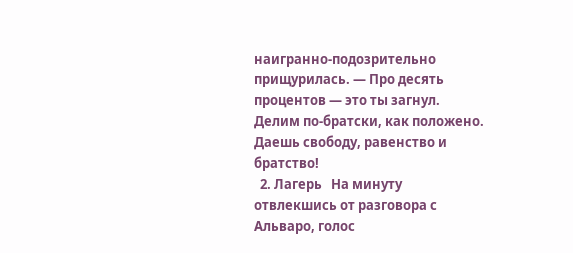наигранно-подозрительно прищурилась. — Про десять процентов — это ты загнул. Делим по-братски, как положено. Даешь свободу, равенство и братство!
  2. Лагерь   На минуту отвлекшись от разговора с Альваро, голос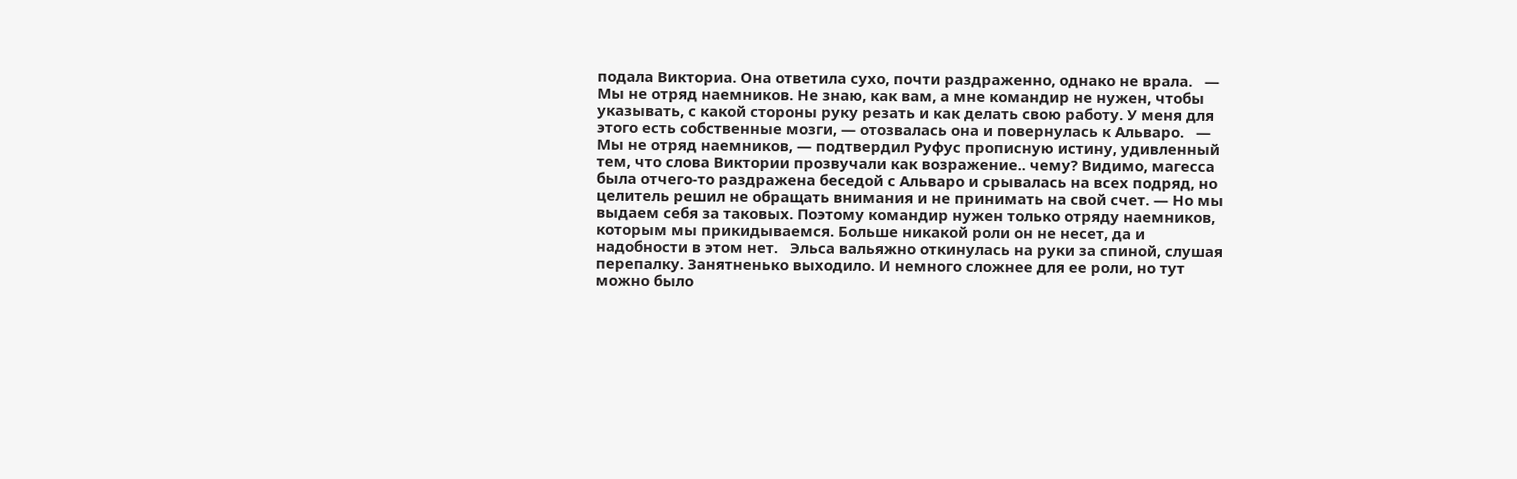подала Викториа. Она ответила сухо, почти раздраженно, однако не врала.   — Мы не отряд наемников. Не знаю, как вам, а мне командир не нужен, чтобы указывать, с какой стороны руку резать и как делать свою работу. У меня для этого есть собственные мозги, — отозвалась она и повернулась к Альваро.   — Мы не отряд наемников, — подтвердил Руфус прописную истину, удивленный тем, что слова Виктории прозвучали как возражение.. чему? Видимо, магесса была отчего-то раздражена беседой с Альваро и срывалась на всех подряд, но целитель решил не обращать внимания и не принимать на свой счет. — Но мы выдаем себя за таковых. Поэтому командир нужен только отряду наемников, которым мы прикидываемся. Больше никакой роли он не несет, да и надобности в этом нет.   Эльса вальяжно откинулась на руки за спиной, слушая перепалку. Занятненько выходило. И немного сложнее для ее роли, но тут можно было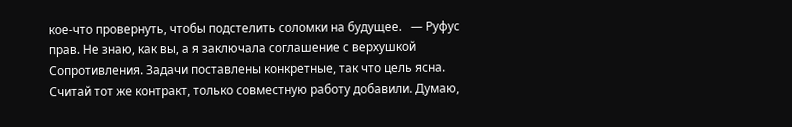кое-что провернуть, чтобы подстелить соломки на будущее.   — Руфус прав. Не знаю, как вы, а я заключала соглашение с верхушкой Сопротивления. Задачи поставлены конкретные, так что цель ясна. Считай тот же контракт, только совместную работу добавили. Думаю,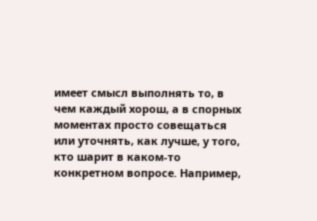имеет смысл выполнять то, в чем каждый хорош, а в спорных моментах просто совещаться или уточнять, как лучше, у того, кто шарит в каком-то конкретном вопросе. Например,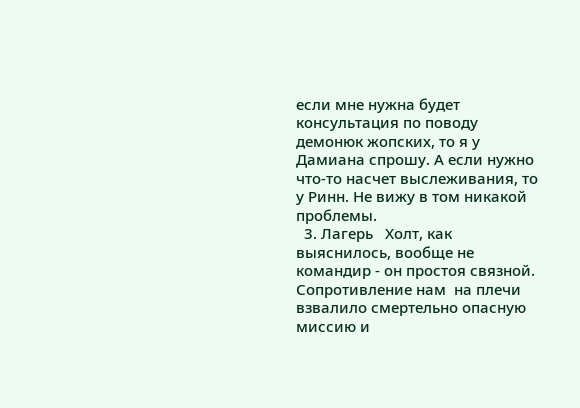если мне нужна будет консультация по поводу демонюк жопских, то я у Дамиана спрошу. А если нужно что-то насчет выслеживания, то у Ринн. Не вижу в том никакой проблемы.
  3. Лагерь   Холт, как выяснилось, вообще не командир - он простоя связной. Сопротивление нам  на плечи взвалило смертельно опасную  миссию и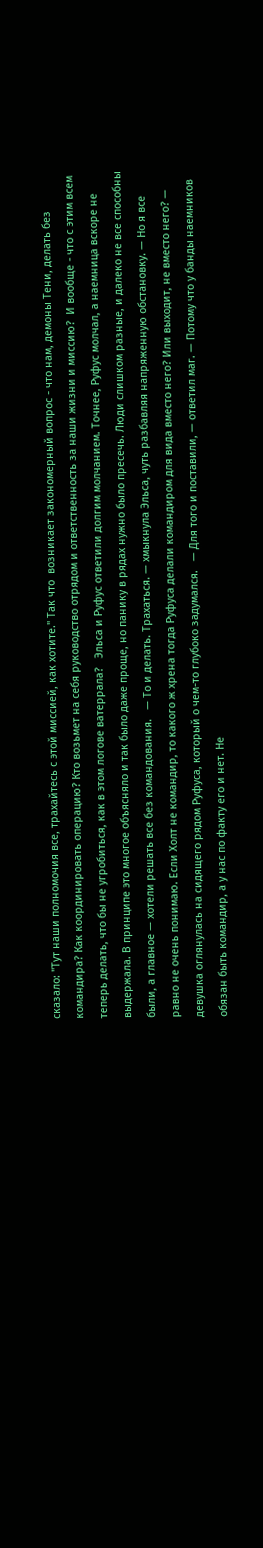сказало: "Тут наши полномочия все, трахайтесь с этой миссией, как хотите." Так что  возникает закономерный вопрос - что нам, демоны Тени, делать без командира? Как координировать операцию? Кто возьмет на себя руководство отрядом и ответственность за наши жизни и миссию?  И вообще - что с этим всем теперь делать, что бы не угробиться, как в этом логове ватеррала?   Эльса и Руфус ответили долгим молчанием. Точнее, Руфус молчал, а наемница вскоре не выдержала. В принципе это многое объясняло и так было даже проще, но панику в рядах нужно было пресечь. Люди слишком разные, и далеко не все способны были, а главное — хотели решать все без командования.   — То и делать. Трахаться. — хмыкнула Эльса, чуть разбавляя напряженную обстановку. — Но я все равно не очень понимаю. Если Холт не командир, то какого ж хрена тогда Руфуса делали командиром для вида вместо него? Или выходит, не вместо него? — девушка оглянулась на сидящего рядом Руфуса, который о чем-то глубоко задумался.   — Для того и поставили, — ответил маг. — Потому что у банды наемников обязан быть командир, а у нас по факту его и нет. Не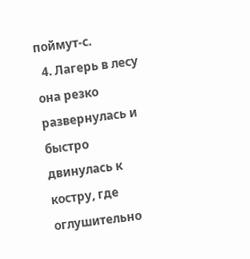поймут-с.
  4. Лагерь в лесу   она резко развернулась и быстро двинулась к костру, где оглушительно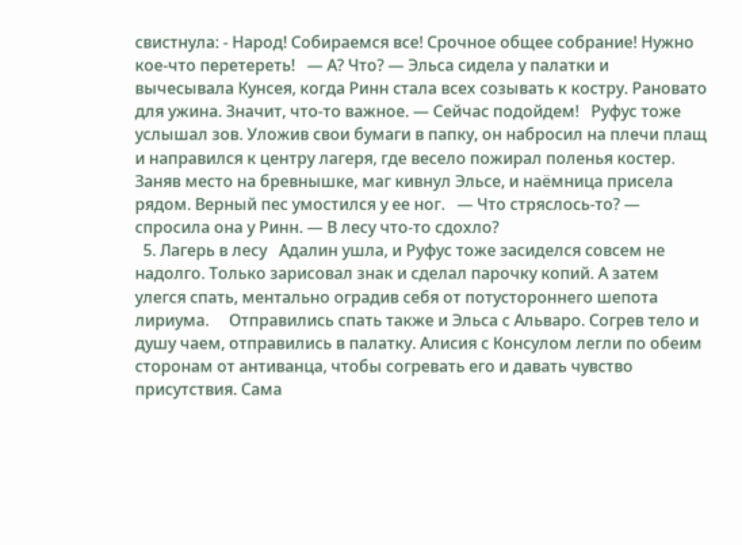свистнула: - Народ! Собираемся все! Срочное общее собрание! Нужно кое-что перетереть!   — А? Что? — Эльса сидела у палатки и вычесывала Кунсея, когда Ринн стала всех созывать к костру. Рановато для ужина. Значит, что-то важное. — Сейчас подойдем!   Руфус тоже услышал зов. Уложив свои бумаги в папку, он набросил на плечи плащ и направился к центру лагеря, где весело пожирал поленья костер. Заняв место на бревнышке, маг кивнул Эльсе, и наёмница присела рядом. Верный пес умостился у ее ног.   — Что стряслось-то? — спросила она у Ринн. — В лесу что-то сдохло?
  5. Лагерь в лесу   Адалин ушла, и Руфус тоже засиделся совсем не надолго. Только зарисовал знак и сделал парочку копий. А затем улегся спать, ментально оградив себя от потустороннего шепота лириума.     Отправились спать также и Эльса с Альваро. Согрев тело и душу чаем, отправились в палатку. Алисия с Консулом легли по обеим сторонам от антиванца, чтобы согревать его и давать чувство присутствия. Сама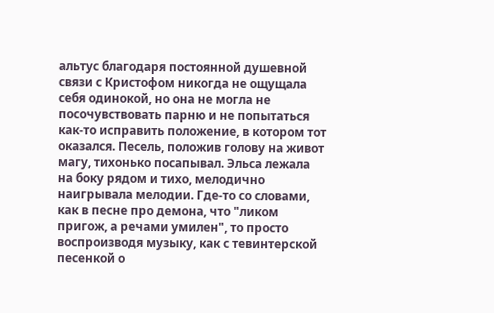альтус благодаря постоянной душевной связи с Кристофом никогда не ощущала себя одинокой, но она не могла не посочувствовать парню и не попытаться как-то исправить положение, в котором тот оказался. Песель, положив голову на живот магу, тихонько посапывал. Эльса лежала на боку рядом и тихо, мелодично наигрывала мелодии. Где-то со словами, как в песне про демона, что "ликом пригож, а речами умилен", то просто воспроизводя музыку, как с тевинтерской песенкой о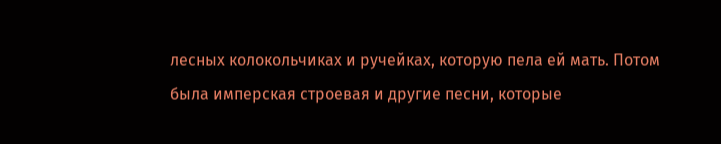лесных колокольчиках и ручейках, которую пела ей мать. Потом была имперская строевая и другие песни, которые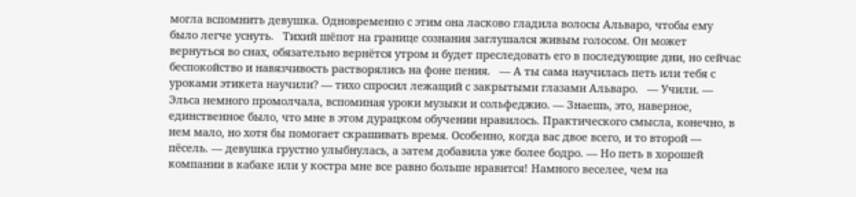могла вспомнить девушка. Одновременно с этим она ласково гладила волосы Альваро, чтобы ему было легче уснуть.   Тихий шёпот на границе сознания заглушался живым голосом. Он может вернуться во снах, обязательно вернётся утром и будет преследовать его в последующие дни, но сейчас беспокойство и навязчивость растворялись на фоне пения.   — А ты сама научилась петь или тебя с уроками этикета научили? — тихо спросил лежащий с закрытыми глазами Альваро.   — Учили. — Эльса немного промолчала, вспоминая уроки музыки и сольфеджио. — Знаешь, это, наверное, единственное было, что мне в этом дурацком обучении нравилось. Практического смысла, конечно, в нем мало, но хотя бы помогает скрашивать время. Особенно, когда вас двое всего, и то второй — пёсель. — девушка грустно улыбнулась, а затем добавила уже более бодро. — Но петь в хорошей компании в кабаке или у костра мне все равно больше нравится! Намного веселее, чем на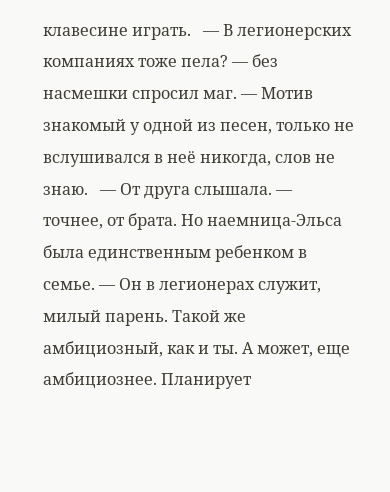клавесине играть.   — В легионерских компаниях тоже пела? — без насмешки спросил маг. — Мотив знакомый у одной из песен, только не вслушивался в неë никогда, слов не знаю.   — От друга слышала. — точнее, от брата. Но наемница-Эльса была единственным ребенком в семье. — Он в легионерах служит, милый парень. Такой же амбициозный, как и ты. А может, еще амбициознее. Планирует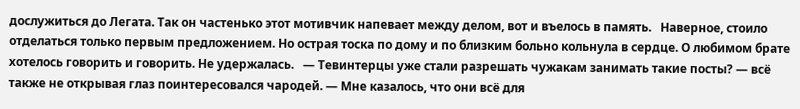дослужиться до Легата. Так он частенько этот мотивчик напевает между делом, вот и въелось в память.   Наверное, стоило отделаться только первым предложением. Но острая тоска по дому и по близким больно кольнула в сердце. О любимом брате хотелось говорить и говорить. Не удержалась.   — Тевинтерцы уже стали разрешать чужакам занимать такие посты? — всë также не открывая глаз поинтересовался чародей. — Мне казалось, что они всë для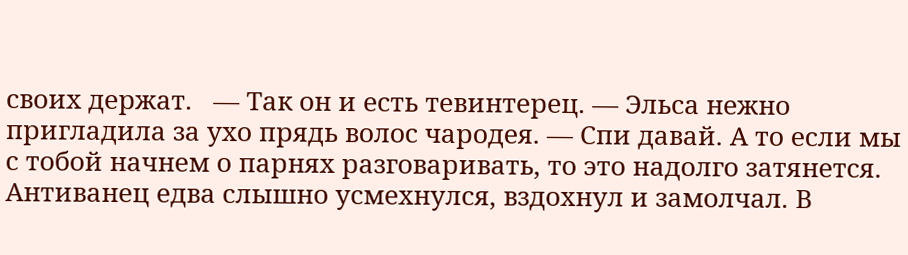своих держат.   — Так он и есть тевинтерец. — Эльса нежно пригладила за ухо прядь волос чародея. — Спи давай. А то если мы с тобой начнем о парнях разговаривать, то это надолго затянется.   Антиванец едва слышно усмехнулся, вздохнул и замолчал. В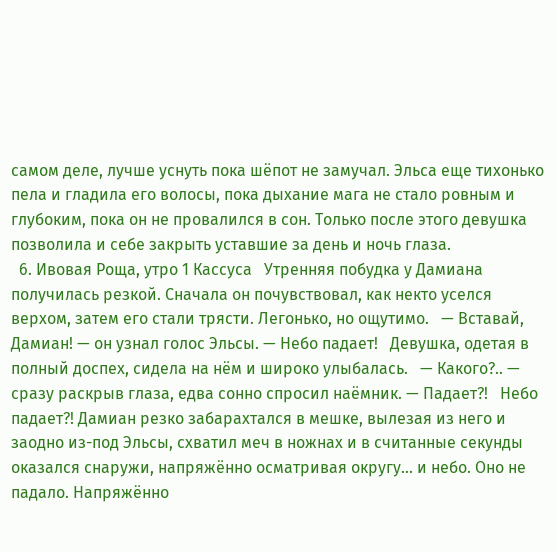самом деле, лучше уснуть пока шëпот не замучал. Эльса еще тихонько пела и гладила его волосы, пока дыхание мага не стало ровным и глубоким, пока он не провалился в сон. Только после этого девушка позволила и себе закрыть уставшие за день и ночь глаза.
  6. Ивовая Роща, утро 1 Кассуса   Утренняя побудка у Дамиана получилась резкой. Сначала он почувствовал, как некто уселся верхом, затем его стали трясти. Легонько, но ощутимо.   — Вставай, Дамиан! — он узнал голос Эльсы. — Небо падает!   Девушка, одетая в полный доспех, сидела на нём и широко улыбалась.   — Какого?.. — сразу раскрыв глаза, едва сонно спросил наёмник. — Падает?!   Небо падает?! Дамиан резко забарахтался в мешке, вылезая из него и заодно из-под Эльсы, схватил меч в ножнах и в считанные секунды оказался снаружи, напряжённо осматривая округу... и небо. Оно не падало. Напряжённо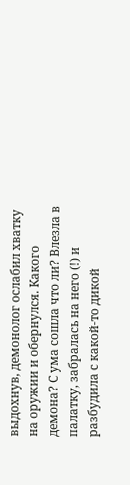выдохнув, демонолог ослабил хватку на оружии и обернулся. Какого демона? С ума сошла что ли? Влезла в палатку, забралась на него (!) и разбудила с какой-то дикой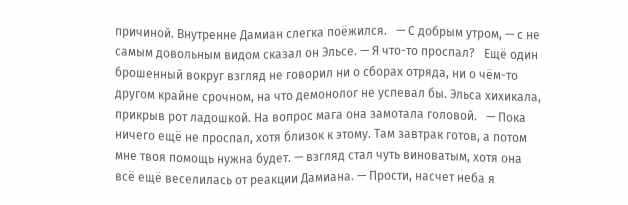причиной. Внутренне Дамиан слегка поёжился.   — С добрым утром, — с не самым довольным видом сказал он Эльсе. — Я что-то проспал?   Ещё один брошенный вокруг взгляд не говорил ни о сборах отряда, ни о чём-то другом крайне срочном, на что демонолог не успевал бы. Эльса хихикала, прикрыв рот ладошкой. На вопрос мага она замотала головой.   — Пока ничего ещё не проспал, хотя близок к этому. Там завтрак готов, а потом мне твоя помощь нужна будет. — взгляд стал чуть виноватым, хотя она всё ещё веселилась от реакции Дамиана. — Прости, насчет неба я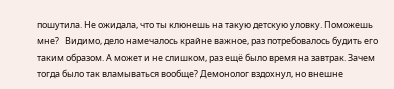пошутила. Не ожидала, что ты клюнешь на такую детскую уловку. Поможешь мне?   Видимо, дело намечалось крайне важное, раз потребовалось будить его таким образом. А может и не слишком, раз ещë было время на завтрак. Зачем тогда было так вламываться вообще? Демонолог вздохнул, но внешне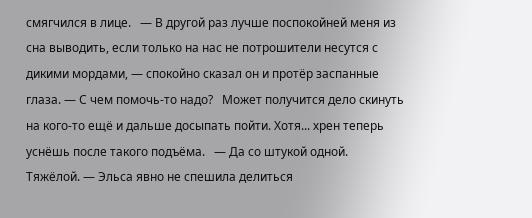смягчился в лице.   — В другой раз лучше поспокойней меня из сна выводить, если только на нас не потрошители несутся с дикими мордами, — спокойно сказал он и протëр заспанные глаза. — С чем помочь-то надо?   Может получится дело скинуть на кого-то ещë и дальше досыпать пойти. Хотя... хрен теперь уснëшь после такого подъёма.   — Да со штукой одной. Тяжёлой. — Эльса явно не спешила делиться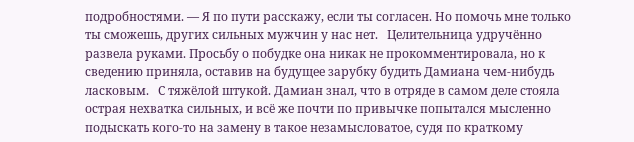подробностями. — Я по пути расскажу, если ты согласен. Но помочь мне только ты сможешь, других сильных мужчин у нас нет.   Целительница удручённо развела руками. Просьбу о побудке она никак не прокомментировала, но к сведению приняла, оставив на будущее зарубку будить Дамиана чем-нибудь ласковым.   С тяжёлой штукой. Дамиан знал, что в отряде в самом деле стояла острая нехватка сильных, и всё же почти по привычке попытался мысленно подыскать кого-то на замену в такое незамысловатое, судя по краткому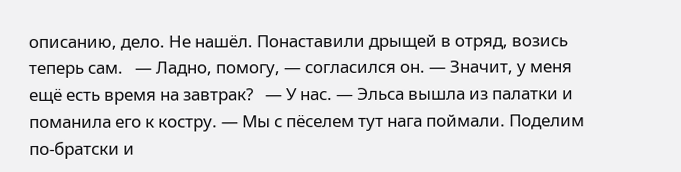описанию, дело. Не нашёл. Понаставили дрыщей в отряд, возись теперь сам.   — Ладно, помогу, — согласился он. — Значит, у меня ещё есть время на завтрак?   — У нас. — Эльса вышла из палатки и поманила его к костру. — Мы с пёселем тут нага поймали. Поделим по-братски и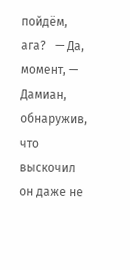пойдём, ага?   — Да, момент, — Дамиан, обнаружив, что выскочил он даже не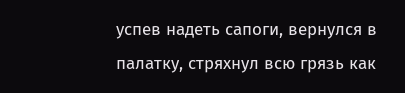успев надеть сапоги, вернулся в палатку, стряхнул всю грязь как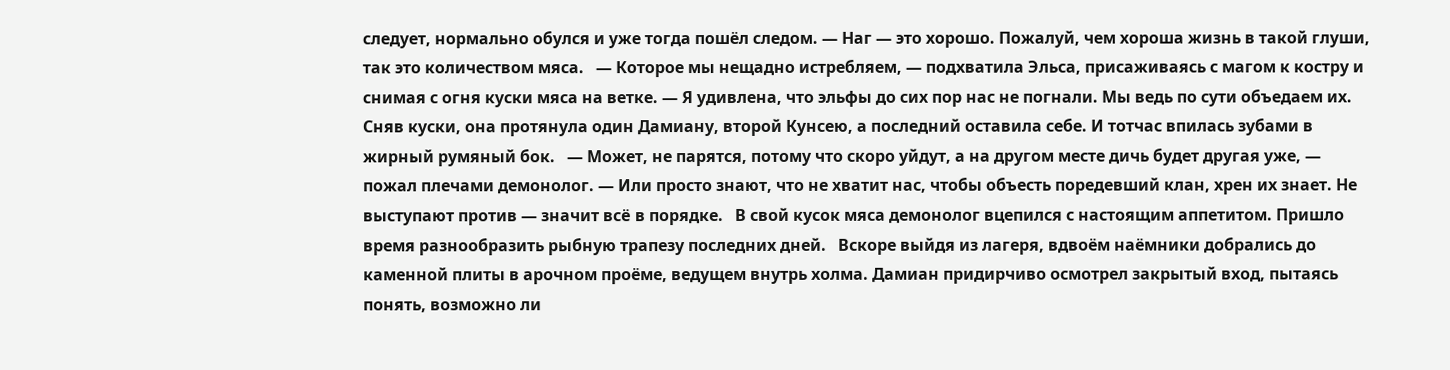следует, нормально обулся и уже тогда пошёл следом. — Наг — это хорошо. Пожалуй, чем хороша жизнь в такой глуши, так это количеством мяса.   — Которое мы нещадно истребляем, — подхватила Эльса, присаживаясь с магом к костру и снимая с огня куски мяса на ветке. — Я удивлена, что эльфы до сих пор нас не погнали. Мы ведь по сути объедаем их.   Сняв куски, она протянула один Дамиану, второй Кунсею, а последний оставила себе. И тотчас впилась зубами в жирный румяный бок.   — Может, не парятся, потому что скоро уйдут, а на другом месте дичь будет другая уже, — пожал плечами демонолог. — Или просто знают, что не хватит нас, чтобы объесть поредевший клан, хрен их знает. Не выступают против — значит всë в порядке.   В свой кусок мяса демонолог вцепился с настоящим аппетитом. Пришло время разнообразить рыбную трапезу последних дней.   Вскоре выйдя из лагеря, вдвоём наёмники добрались до каменной плиты в арочном проёме, ведущем внутрь холма. Дамиан придирчиво осмотрел закрытый вход, пытаясь понять, возможно ли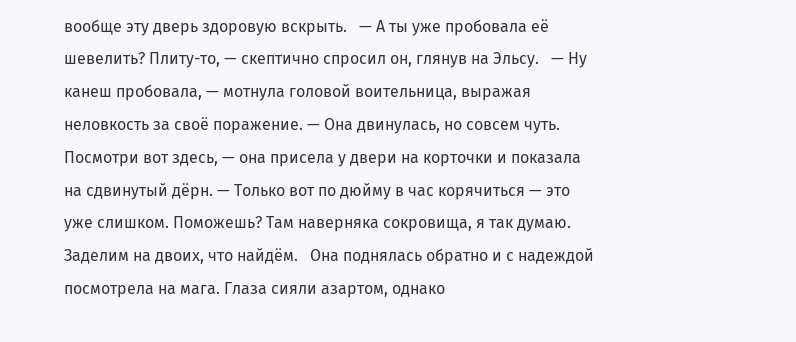вообще эту дверь здоровую вскрыть.   — А ты уже пробовала её шевелить? Плиту-то, — скептично спросил он, глянув на Эльсу.   — Ну канеш пробовала, — мотнула головой воительница, выражая неловкость за своё поражение. — Она двинулась, но совсем чуть. Посмотри вот здесь, — она присела у двери на корточки и показала на сдвинутый дёрн. — Только вот по дюйму в час корячиться — это уже слишком. Поможешь? Там наверняка сокровища, я так думаю. Заделим на двоих, что найдём.   Она поднялась обратно и с надеждой посмотрела на мага. Глаза сияли азартом, однако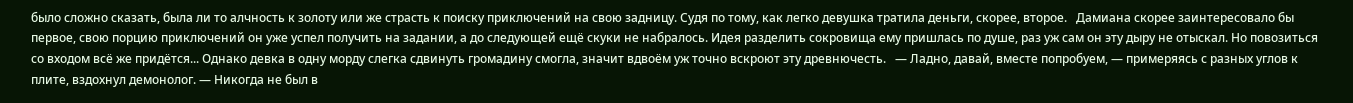было сложно сказать, была ли то алчность к золоту или же страсть к поиску приключений на свою задницу. Судя по тому, как легко девушка тратила деньги, скорее, второе.   Дамиана скорее заинтересовало бы первое, свою порцию приключений он уже успел получить на задании, а до следующей ещё скуки не набралось. Идея разделить сокровища ему пришлась по душе, раз уж сам он эту дыру не отыскал. Но повозиться со входом всё же придётся... Однако девка в одну морду слегка сдвинуть громадину смогла, значит вдвоём уж точно вскроют эту древнючесть.   — Ладно, давай, вместе попробуем, — примеряясь с разных углов к плите, вздохнул демонолог. — Никогда не был в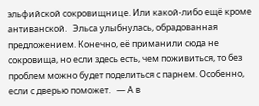эльфийской сокровищнице. Или какой-либо ещё кроме антиванской.   Эльса улыбнулась, обрадованная предложением. Конечно, её приманили сюда не сокровища, но если здесь есть, чем поживиться, то без проблем можно будет поделиться с парнем. Особенно, если с дверью поможет.   — А в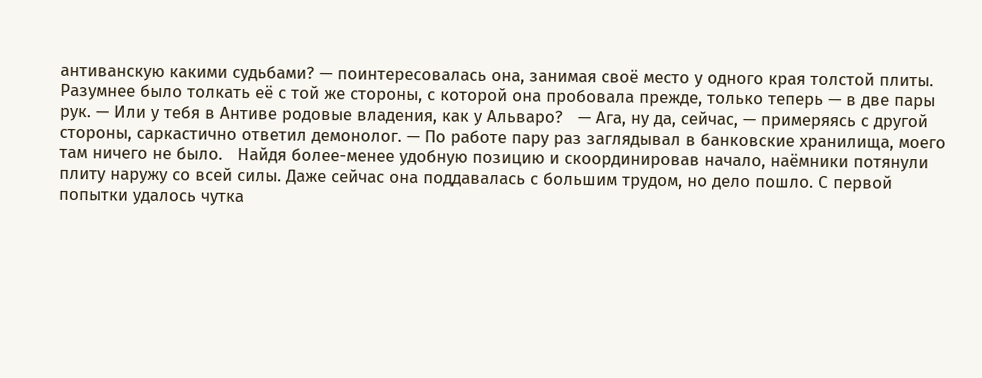антиванскую какими судьбами? — поинтересовалась она, занимая своё место у одного края толстой плиты. Разумнее было толкать её с той же стороны, с которой она пробовала прежде, только теперь — в две пары рук. — Или у тебя в Антиве родовые владения, как у Альваро?   — Ага, ну да, сейчас, — примеряясь с другой стороны, саркастично ответил демонолог. — По работе пару раз заглядывал в банковские хранилища, моего там ничего не было.   Найдя более-менее удобную позицию и скоординировав начало, наëмники потянули плиту наружу со всей силы. Даже сейчас она поддавалась с большим трудом, но дело пошло. С первой попытки удалось чутка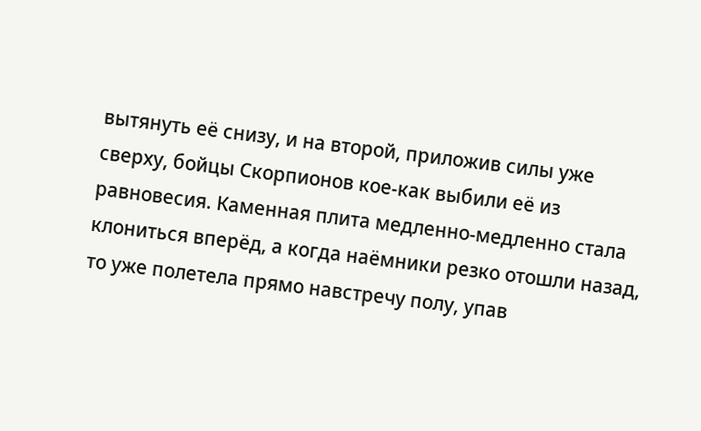вытянуть еë снизу, и на второй, приложив силы уже сверху, бойцы Скорпионов кое-как выбили еë из равновесия. Каменная плита медленно-медленно стала клониться вперëд, а когда наëмники резко отошли назад, то уже полетела прямо навстречу полу, упав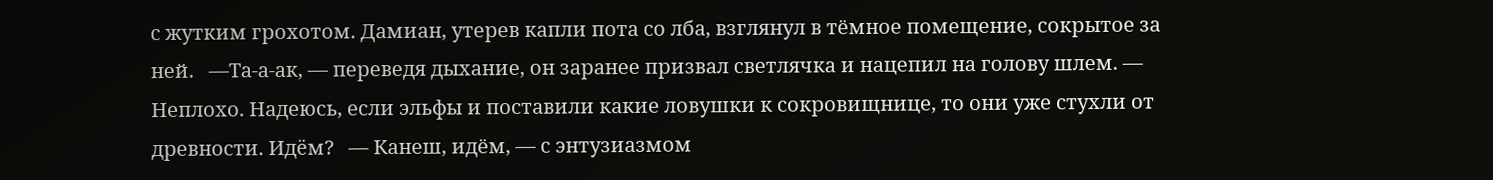с жутким грохотом. Дамиан, утерев капли пота со лба, взглянул в тёмное помещение, сокрытое за ней.   —Та-а-ак, — переведя дыхание, он заранее призвал светлячка и нацепил на голову шлем. — Неплохо. Надеюсь, если эльфы и поставили какие ловушки к сокровищнице, то они уже стухли от древности. Идëм?   — Канеш, идём, — с энтузиазмом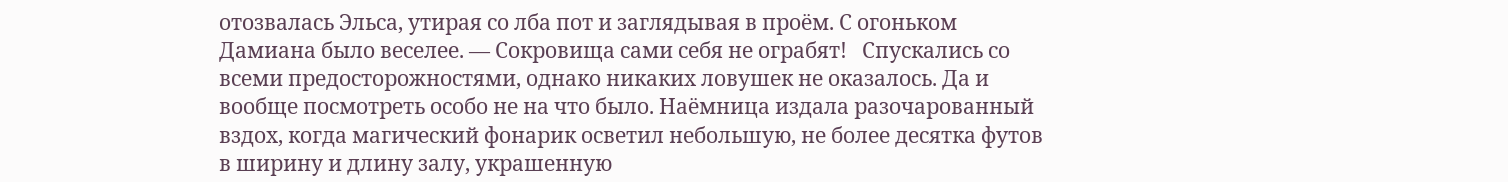отозвалась Эльса, утирая со лба пот и заглядывая в проём. С огоньком Дамиана было веселее. — Сокровища сами себя не ограбят!   Спускались со всеми предосторожностями, однако никаких ловушек не оказалось. Да и вообще посмотреть особо не на что было. Наёмница издала разочарованный вздох, когда магический фонарик осветил небольшую, не более десятка футов в ширину и длину залу, украшенную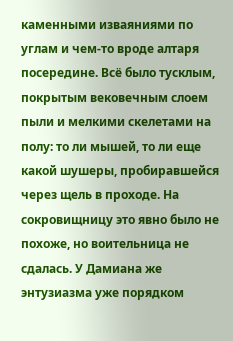каменными изваяниями по углам и чем-то вроде алтаря посередине. Всё было тусклым, покрытым вековечным слоем пыли и мелкими скелетами на полу: то ли мышей, то ли еще какой шушеры, пробиравшейся через щель в проходе. На сокровищницу это явно было не похоже, но воительница не сдалась. У Дамиана же энтузиазма уже порядком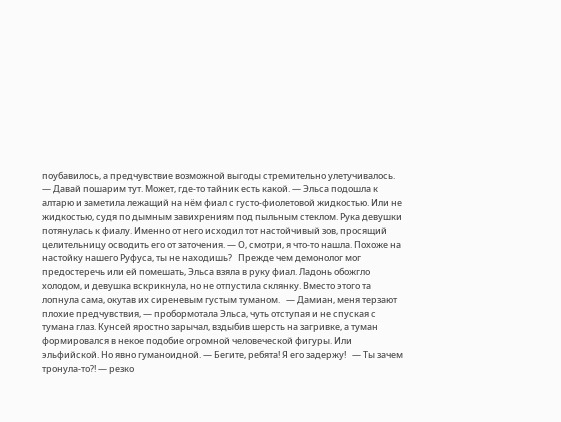поубавилось, а предчувствие возможной выгоды стремительно улетучивалось.   — Давай пошарим тут. Может, где-то тайник есть какой. — Эльса подошла к алтарю и заметила лежащий на нём фиал с густо-фиолетовой жидкостью. Или не жидкостью, судя по дымным завихрениям под пыльным стеклом. Рука девушки потянулась к фиалу. Именно от него исходил тот настойчивый зов, просящий целительницу осводить его от заточения. — О, смотри, я что-то нашла. Похоже на настойку нашего Руфуса, ты не находишь?   Прежде чем демонолог мог предостеречь или ей помешать, Эльса взяла в руку фиал. Ладонь обожгло холодом, и девушка вскрикнула, но не отпустила склянку. Вместо этого та лопнула сама, окутав их сиреневым густым туманом.   — Дамиан, меня терзают плохие предчувствия, — пробормотала Эльса, чуть отступая и не спуская с тумана глаз. Кунсей яростно зарычал, вздыбив шерсть на загривке, а туман формировался в некое подобие огромной человеческой фигуры. Или эльфийской. Но явно гуманоидной. — Бегите, ребята! Я его задержу!   — Ты зачем тронула-то?! — резко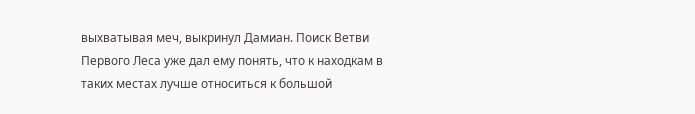выхватывая меч, выкринул Дамиан. Поиск Ветви Первого Леса уже дал ему понять, что к находкам в таких местах лучше относиться к большой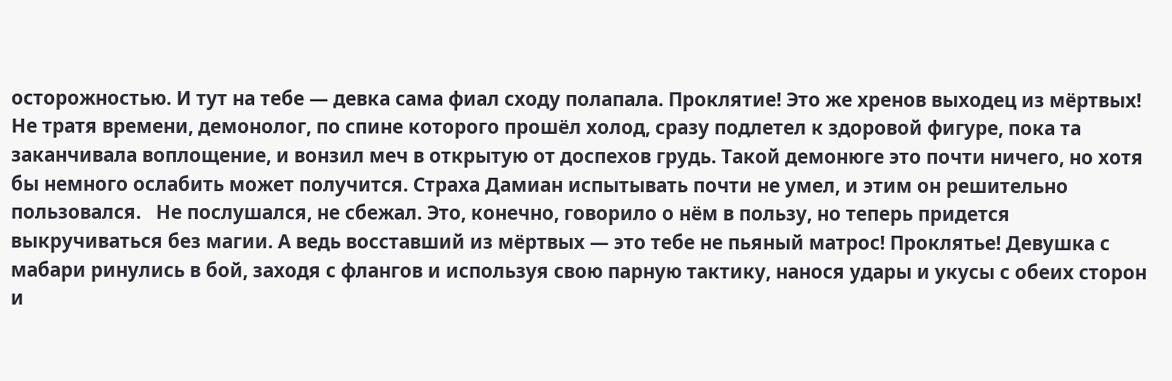осторожностью. И тут на тебе — девка сама фиал сходу полапала. Проклятие! Это же хренов выходец из мёртвых!   Не тратя времени, демонолог, по спине которого прошёл холод, сразу подлетел к здоровой фигуре, пока та заканчивала воплощение, и вонзил меч в открытую от доспехов грудь. Такой демонюге это почти ничего, но хотя бы немного ослабить может получится. Страха Дамиан испытывать почти не умел, и этим он решительно пользовался.   Не послушался, не сбежал. Это, конечно, говорило о нём в пользу, но теперь придется выкручиваться без магии. А ведь восставший из мёртвых — это тебе не пьяный матрос! Проклятье! Девушка с мабари ринулись в бой, заходя с флангов и используя свою парную тактику, нанося удары и укусы с обеих сторон и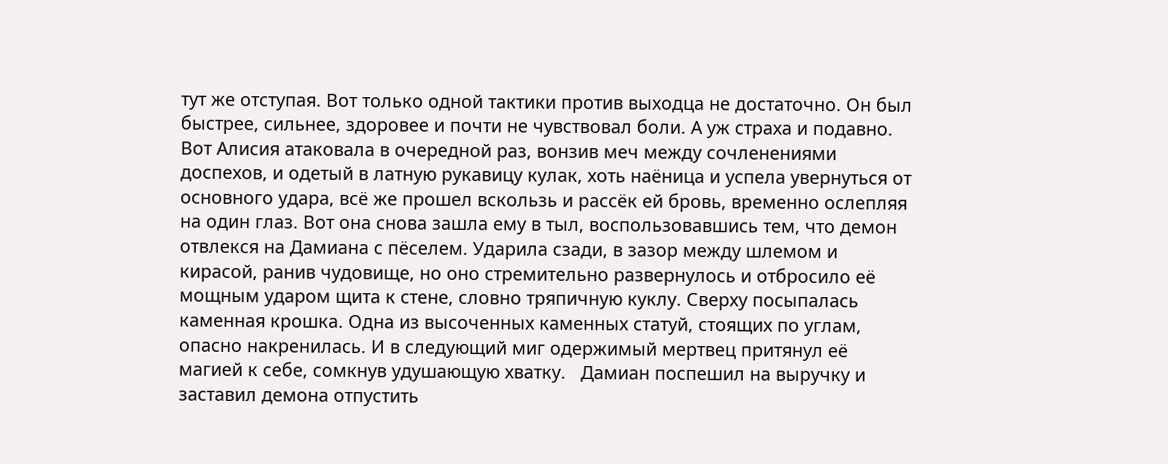тут же отступая. Вот только одной тактики против выходца не достаточно. Он был быстрее, сильнее, здоровее и почти не чувствовал боли. А уж страха и подавно. Вот Алисия атаковала в очередной раз, вонзив меч между сочленениями доспехов, и одетый в латную рукавицу кулак, хоть наёница и успела увернуться от основного удара, всё же прошел вскользь и рассёк ей бровь, временно ослепляя на один глаз. Вот она снова зашла ему в тыл, воспользовавшись тем, что демон отвлекся на Дамиана с пёселем. Ударила сзади, в зазор между шлемом и кирасой, ранив чудовище, но оно стремительно развернулось и отбросило её мощным ударом щита к стене, словно тряпичную куклу. Сверху посыпалась каменная крошка. Одна из высоченных каменных статуй, стоящих по углам, опасно накренилась. И в следующий миг одержимый мертвец притянул её магией к себе, сомкнув удушающую хватку.   Дамиан поспешил на выручку и заставил демона отпустить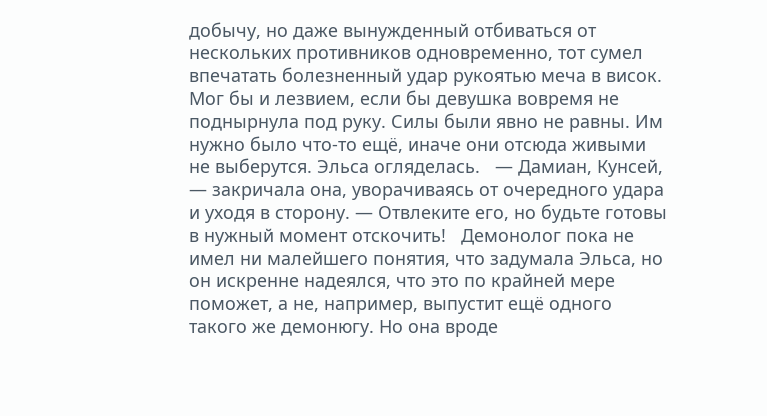добычу, но даже вынужденный отбиваться от нескольких противников одновременно, тот сумел впечатать болезненный удар рукоятью меча в висок. Мог бы и лезвием, если бы девушка вовремя не поднырнула под руку. Силы были явно не равны. Им нужно было что-то ещё, иначе они отсюда живыми не выберутся. Эльса огляделась.   — Дамиан, Кунсей, — закричала она, уворачиваясь от очередного удара и уходя в сторону. — Отвлеките его, но будьте готовы в нужный момент отскочить!   Демонолог пока не имел ни малейшего понятия, что задумала Эльса, но он искренне надеялся, что это по крайней мере поможет, а не, например, выпустит ещё одного такого же демонюгу. Но она вроде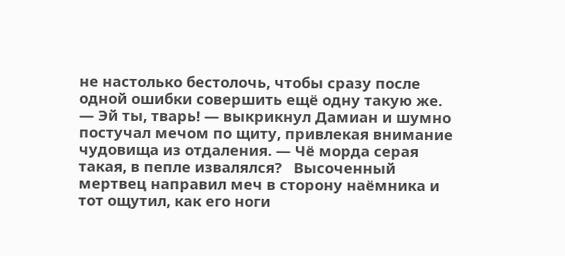не настолько бестолочь, чтобы сразу после одной ошибки совершить ещё одну такую же.   — Эй ты, тварь! — выкрикнул Дамиан и шумно постучал мечом по щиту, привлекая внимание чудовища из отдаления. — Чё морда серая такая, в пепле извалялся?   Высоченный мертвец направил меч в сторону наёмника и тот ощутил, как его ноги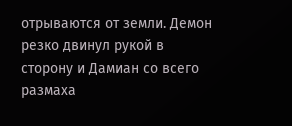отрываются от земли. Демон резко двинул рукой в сторону и Дамиан со всего размаха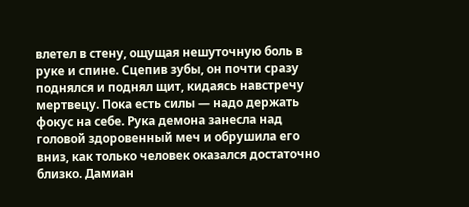влетел в стену, ощущая нешуточную боль в руке и спине. Сцепив зубы, он почти сразу поднялся и поднял щит, кидаясь навстречу мертвецу. Пока есть силы — надо держать фокус на себе. Рука демона занесла над головой здоровенный меч и обрушила его вниз, как только человек оказался достаточно близко. Дамиан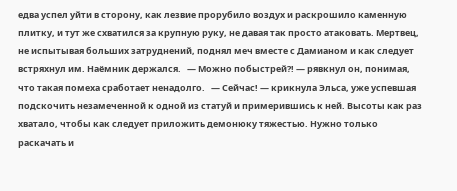едва успел уйти в сторону, как лезвие прорубило воздух и раскрошило каменную плитку, и тут же схватился за крупную руку, не давая так просто атаковать. Мертвец, не испытывая больших затруднений, поднял меч вместе с Дамианом и как следует встряхнул им. Наёмник держался.   — Можно побыстрей?! — рявкнул он, понимая, что такая помеха сработает ненадолго.   — Сейчас! — крикнула Эльса, уже успевшая подскочить незамеченной к одной из статуй и примерившись к ней. Высоты как раз хватало, чтобы как следует приложить демонюку тяжестью. Нужно только раскачать и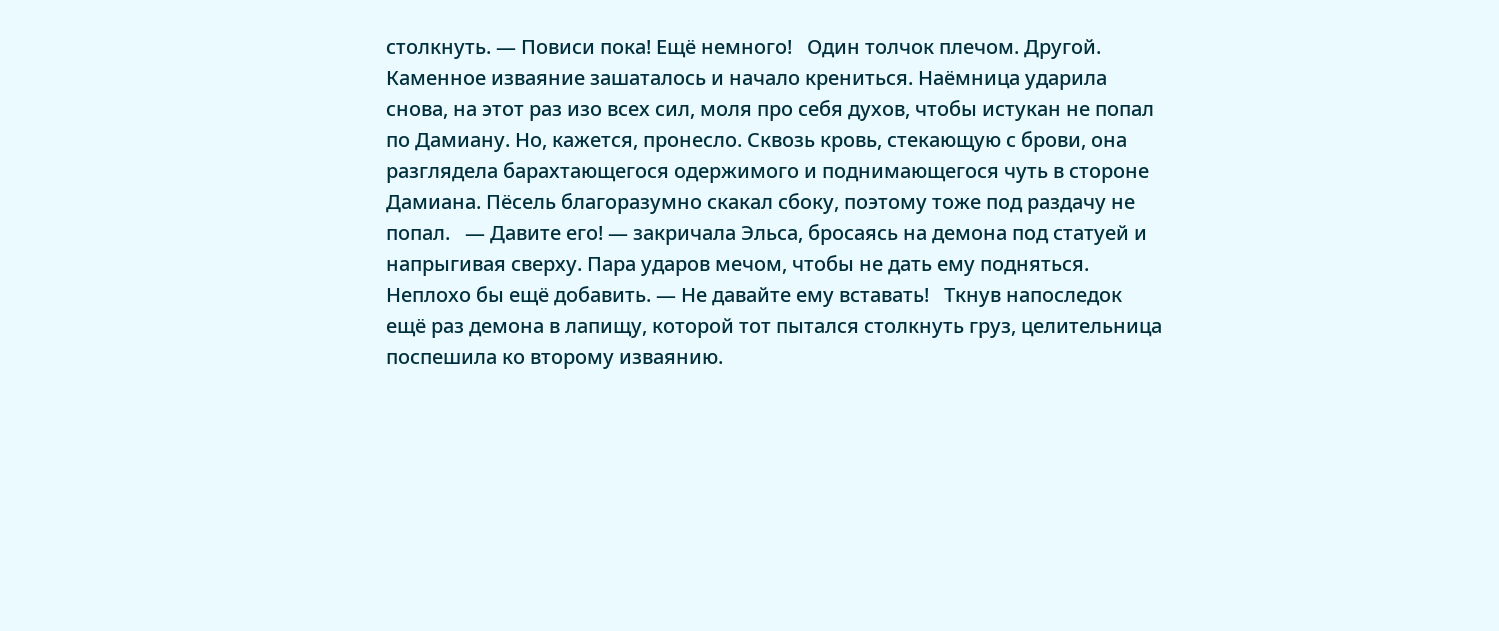столкнуть. — Повиси пока! Ещё немного!   Один толчок плечом. Другой. Каменное изваяние зашаталось и начало крениться. Наёмница ударила снова, на этот раз изо всех сил, моля про себя духов, чтобы истукан не попал по Дамиану. Но, кажется, пронесло. Сквозь кровь, стекающую с брови, она разглядела барахтающегося одержимого и поднимающегося чуть в стороне Дамиана. Пёсель благоразумно скакал сбоку, поэтому тоже под раздачу не попал.   — Давите его! — закричала Эльса, бросаясь на демона под статуей и напрыгивая сверху. Пара ударов мечом, чтобы не дать ему подняться. Неплохо бы ещё добавить. — Не давайте ему вставать!   Ткнув напоследок ещё раз демона в лапищу, которой тот пытался столкнуть груз, целительница поспешила ко второму изваянию.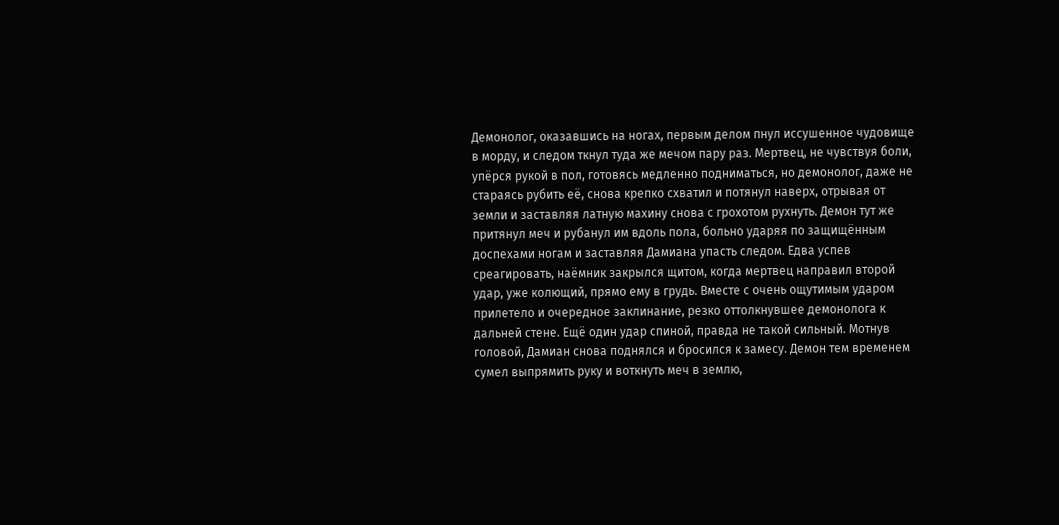Демонолог, оказавшись на ногах, первым делом пнул иссушенное чудовище в морду, и следом ткнул туда же мечом пару раз. Мертвец, не чувствуя боли, упёрся рукой в пол, готовясь медленно подниматься, но демонолог, даже не стараясь рубить её, снова крепко схватил и потянул наверх, отрывая от земли и заставляя латную махину снова с грохотом рухнуть. Демон тут же притянул меч и рубанул им вдоль пола, больно ударяя по защищённым доспехами ногам и заставляя Дамиана упасть следом. Едва успев среагировать, наёмник закрылся щитом, когда мертвец направил второй удар, уже колющий, прямо ему в грудь. Вместе с очень ощутимым ударом прилетело и очередное заклинание, резко оттолкнувшее демонолога к дальней стене. Ещё один удар спиной, правда не такой сильный. Мотнув головой, Дамиан снова поднялся и бросился к замесу. Демон тем временем сумел выпрямить руку и воткнуть меч в землю,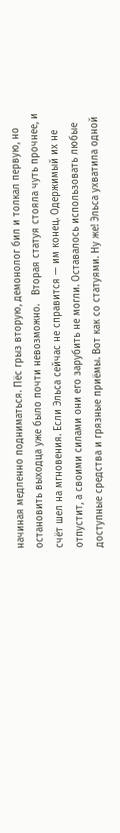начиная медленно подниматься. Пёс грыз вторую, демонолог бил и толкал первую, но остановить выходца уже было почти невозможно.   Вторая статуя стояла чуть прочнее, и счёт шел на мгновения. Если Эльса сейчас не справится — им конец. Одержимый их не отпустит, а своими силами они его зарубить не могли. Оставалось использовать любые доступные средства и грязные приёмы. Вот как со статуями. Ну же! Эльса ухватила одной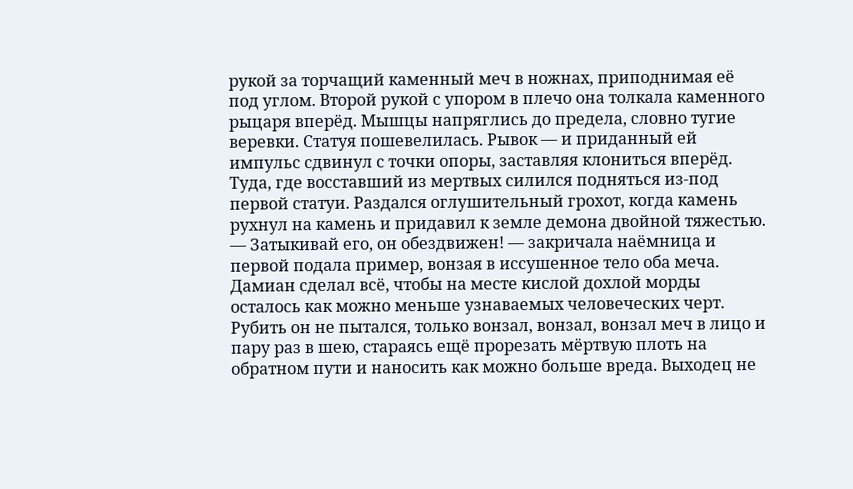рукой за торчащий каменный меч в ножнах, приподнимая её под углом. Второй рукой с упором в плечо она толкала каменного рыцаря вперёд. Мышцы напряглись до предела, словно тугие веревки. Статуя пошевелилась. Рывок — и приданный ей импульс сдвинул с точки опоры, заставляя клониться вперёд. Туда, где восставший из мертвых силился подняться из-под первой статуи. Раздался оглушительный грохот, когда камень рухнул на камень и придавил к земле демона двойной тяжестью.   — Затыкивай его, он обездвижен! — закричала наёмница и первой подала пример, вонзая в иссушенное тело оба меча.   Дамиан сделал всё, чтобы на месте кислой дохлой морды осталось как можно меньше узнаваемых человеческих черт. Рубить он не пытался, только вонзал, вонзал, вонзал меч в лицо и пару раз в шею, стараясь ещё прорезать мёртвую плоть на обратном пути и наносить как можно больше вреда. Выходец не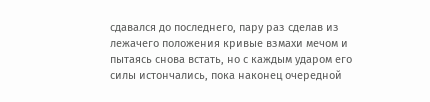сдавался до последнего, пару раз сделав из лежачего положения кривые взмахи мечом и пытаясь снова встать, но с каждым ударом его силы истончались, пока наконец очередной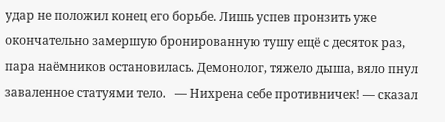удар не положил конец его борьбе. Лишь успев пронзить уже окончательно замершую бронированную тушу ещё с десяток раз, пара наёмников остановилась. Демонолог, тяжело дыша, вяло пнул заваленное статуями тело.   — Нихрена себе противничек! — сказал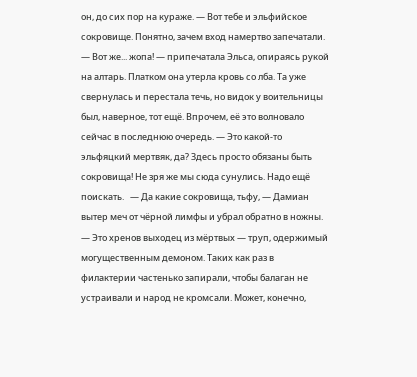он, до сих пор на кураже. — Вот тебе и эльфийское сокровище. Понятно, зачем вход намертво запечатали.   — Вот же... жопа! — припечатала Эльса, опираясь рукой на алтарь. Платком она утерла кровь со лба. Та уже свернулась и перестала течь, но видок у воительницы был, наверное, тот ещё. Впрочем, её это волновало сейчас в последнюю очередь. — Это какой-то эльфяцкий мертвяк, да? Здесь просто обязаны быть сокровища! Не зря же мы сюда сунулись. Надо ещё поискать.   — Да какие сокровища, тьфу, — Дамиан вытер меч от чёрной лимфы и убрал обратно в ножны. — Это хренов выходец из мёртвых — труп, одержимый могущественным демоном. Таких как раз в филактерии частенько запирали, чтобы балаган не устраивали и народ не кромсали. Может, конечно,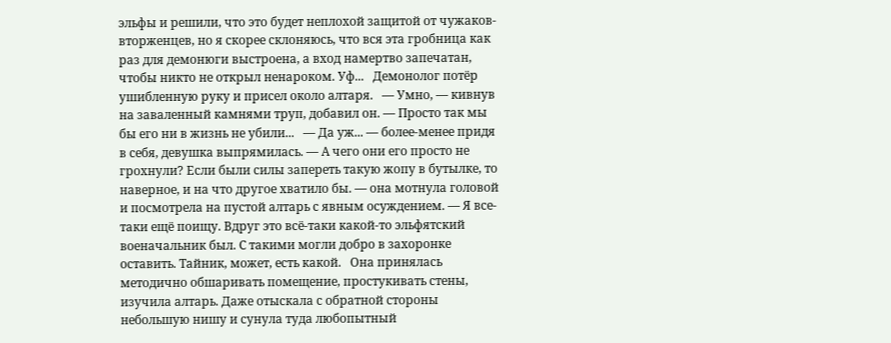эльфы и решили, что это будет неплохой защитой от чужаков-вторженцев, но я скорее склоняюсь, что вся эта гробница как раз для демонюги выстроена, а вход намертво запечатан, чтобы никто не открыл ненароком. Уф...   Демонолог потёр ушибленную руку и присел около алтаря.   — Умно, — кивнув на заваленный камнями труп, добавил он. — Просто так мы бы его ни в жизнь не убили...   — Да уж... — более-менее придя в себя, девушка выпрямилась. — А чего они его просто не грохнули? Если были силы запереть такую жопу в бутылке, то наверное, и на что другое хватило бы. — она мотнула головой и посмотрела на пустой алтарь с явным осуждением. — Я все-таки ещё поищу. Вдруг это всё-таки какой-то эльфятский военачальник был. С такими могли добро в захоронке оставить. Тайник, может, есть какой.   Она принялась методично обшаривать помещение, простукивать стены, изучила алтарь. Даже отыскала с обратной стороны небольшую нишу и сунула туда любопытный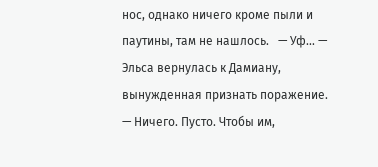нос, однако ничего кроме пыли и паутины, там не нашлось.   — Уф... — Эльса вернулась к Дамиану, вынужденная признать поражение. — Ничего. Пусто. Чтобы им,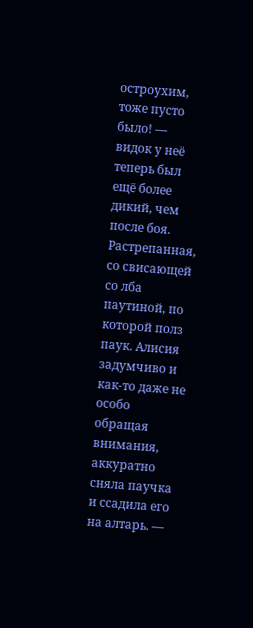остроухим, тоже пусто было! — видок у неё теперь был ещё более дикий, чем после боя. Растрепанная, со свисающей со лба паутиной, по которой полз паук. Алисия задумчиво и как-то даже не особо обращая внимания, аккуратно сняла паучка и ссадила его на алтарь. —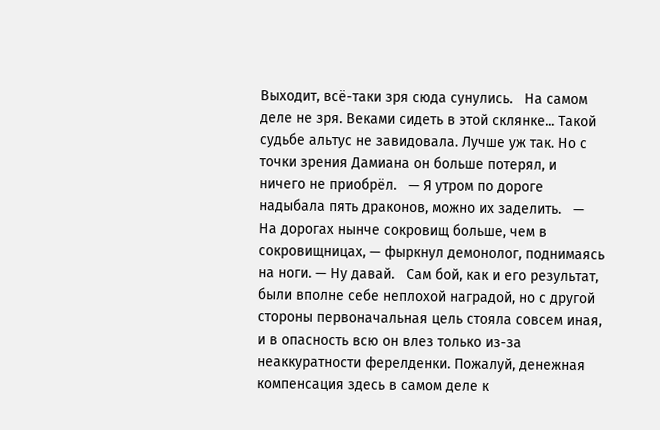Выходит, всё-таки зря сюда сунулись.   На самом деле не зря. Веками сидеть в этой склянке... Такой судьбе альтус не завидовала. Лучше уж так. Но с точки зрения Дамиана он больше потерял, и ничего не приобрёл.   — Я утром по дороге надыбала пять драконов, можно их заделить.   — На дорогах нынче сокровищ больше, чем в сокровищницах, — фыркнул демонолог, поднимаясь на ноги. — Ну давай.   Сам бой, как и его результат, были вполне себе неплохой наградой, но с другой стороны первоначальная цель стояла совсем иная, и в опасность всю он влез только из-за неаккуратности ферелденки. Пожалуй, денежная компенсация здесь в самом деле к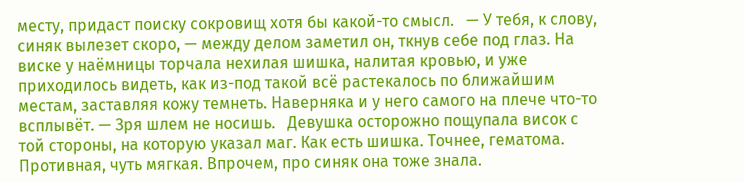месту, придаст поиску сокровищ хотя бы какой-то смысл.   — У тебя, к слову, синяк вылезет скоро, — между делом заметил он, ткнув себе под глаз. На виске у наёмницы торчала нехилая шишка, налитая кровью, и уже приходилось видеть, как из-под такой всё растекалось по ближайшим местам, заставляя кожу темнеть. Наверняка и у него самого на плече что-то всплывёт. — Зря шлем не носишь.   Девушка осторожно пощупала висок с той стороны, на которую указал маг. Как есть шишка. Точнее, гематома. Противная, чуть мягкая. Впрочем, про синяк она тоже знала.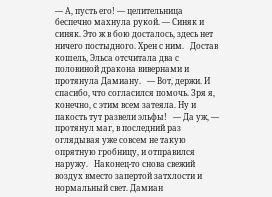— А, пусть его! — целительница беспечно махнула рукой. — Синяк и синяк. Это ж в бою досталось, здесь нет ничего постыдного. Хрен с ним.   Достав кошель, Эльса отсчитала два с половиной дракона вивернами и протянула Дамиану.   — Вот, держи. И спасибо, что согласился помочь. Зря я, конечно, с этим всем затеяла. Ну и пакость тут развели эльфы!   — Да уж, — протянул маг, в последний раз оглядывая уже совсем не такую опрятную гробницу, и отправился наружу.   Наконец-то снова свежий воздух вместо запертой затхлости и нормальный свет. Дамиан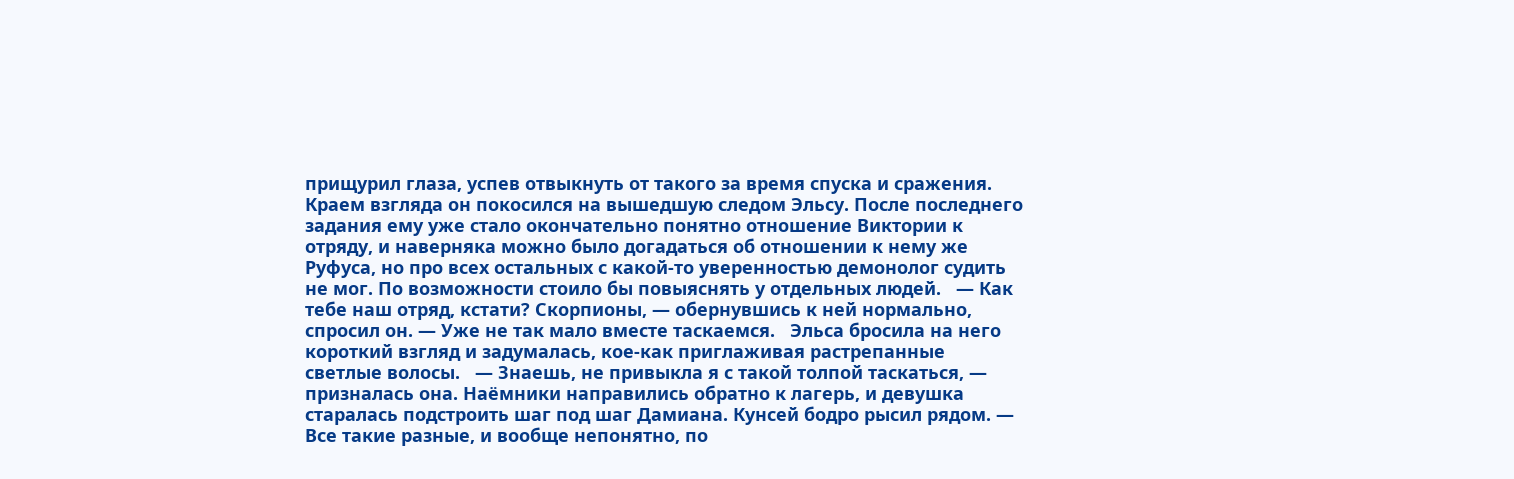прищурил глаза, успев отвыкнуть от такого за время спуска и сражения. Краем взгляда он покосился на вышедшую следом Эльсу. После последнего задания ему уже стало окончательно понятно отношение Виктории к отряду, и наверняка можно было догадаться об отношении к нему же Руфуса, но про всех остальных с какой-то уверенностью демонолог судить не мог. По возможности стоило бы повыяснять у отдельных людей.   — Как тебе наш отряд, кстати? Скорпионы, — обернувшись к ней нормально, спросил он. — Уже не так мало вместе таскаемся.   Эльса бросила на него короткий взгляд и задумалась, кое-как приглаживая растрепанные светлые волосы.   — Знаешь, не привыкла я с такой толпой таскаться, — призналась она. Наёмники направились обратно к лагерь, и девушка старалась подстроить шаг под шаг Дамиана. Кунсей бодро рысил рядом. — Все такие разные, и вообще непонятно, по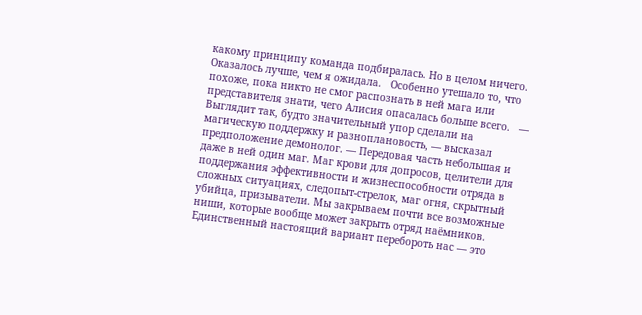какому принципу команда подбиралась. Но в целом ничего. Оказалось лучше, чем я ожидала.   Особенно утешало то, что похоже, пока никто не смог распознать в ней мага или представителя знати, чего Алисия опасалась больше всего.   — Выглядит так, будто значительный упор сделали на магическую поддержку и разноплановость, — высказал предположение демонолог. — Передовая часть небольшая и даже в ней один маг. Маг крови для допросов, целители для поддержания эффективности и жизнеспособности отряда в сложных ситуациях, следопыт-стрелок, маг огня, скрытный убийца, призыватели. Мы закрываем почти все возможные ниши, которые вообще может закрыть отряд наёмников. Единственный настоящий вариант перебороть нас — это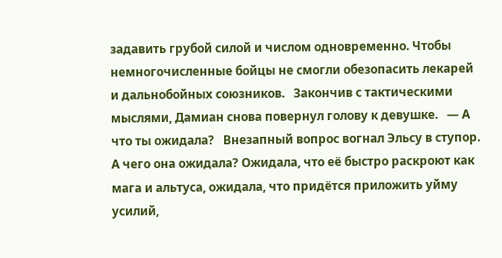задавить грубой силой и числом одновременно. Чтобы немногочисленные бойцы не смогли обезопасить лекарей и дальнобойных союзников.   Закончив с тактическими мыслями, Дамиан снова повернул голову к девушке.   — А что ты ожидала?   Внезапный вопрос вогнал Эльсу в ступор. А чего она ожидала? Ожидала, что её быстро раскроют как мага и альтуса, ожидала, что придётся приложить уйму усилий,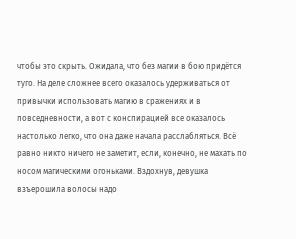чтобы это скрыть. Ожидала, что без магии в бою придётся туго. На деле сложнее всего оказалось удерживаться от привычки использовать магию в сражениях и в повседневности, а вот с конспирацией все оказалось настолько легко, что она даже начала расслабляться. Всё равно никто ничего не заметит, если, конечно, не махать по носом магическими огоньками. Вздохнув, девушка взъерошила волосы надо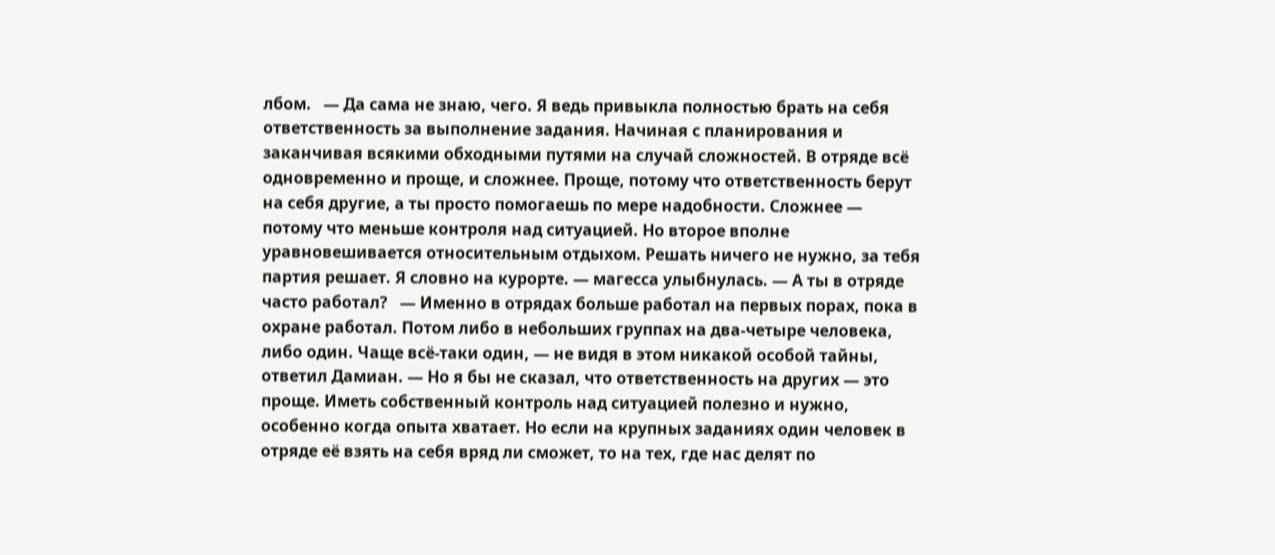лбом.   — Да сама не знаю, чего. Я ведь привыкла полностью брать на себя ответственность за выполнение задания. Начиная с планирования и заканчивая всякими обходными путями на случай сложностей. В отряде всё одновременно и проще, и сложнее. Проще, потому что ответственность берут на себя другие, а ты просто помогаешь по мере надобности. Сложнее — потому что меньше контроля над ситуацией. Но второе вполне уравновешивается относительным отдыхом. Решать ничего не нужно, за тебя партия решает. Я словно на курорте. — магесса улыбнулась. — А ты в отряде часто работал?   — Именно в отрядах больше работал на первых порах, пока в охране работал. Потом либо в небольших группах на два-четыре человека, либо один. Чаще всё-таки один, — не видя в этом никакой особой тайны, ответил Дамиан. — Но я бы не сказал, что ответственность на других — это проще. Иметь собственный контроль над ситуацией полезно и нужно, особенно когда опыта хватает. Но если на крупных заданиях один человек в отряде её взять на себя вряд ли сможет, то на тех, где нас делят по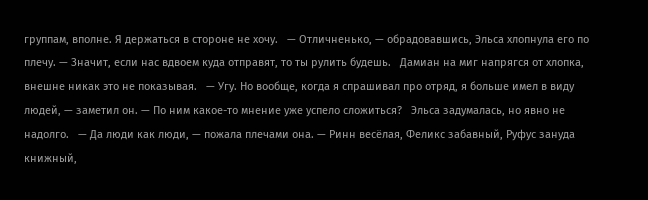группам, вполне. Я держаться в стороне не хочу.   — Отличненько, — обрадовавшись, Эльса хлопнула его по плечу. — Значит, если нас вдвоем куда отправят, то ты рулить будешь.   Дамиан на миг напрягся от хлопка, внешне никак это не показывая.   — Угу. Но вообще, когда я спрашивал про отряд, я больше имел в виду людей, — заметил он. — По ним какое-то мнение уже успело сложиться?   Эльса задумалась, но явно не надолго.   — Да люди как люди, — пожала плечами она. — Ринн весёлая, Феликс забавный, Руфус зануда книжный,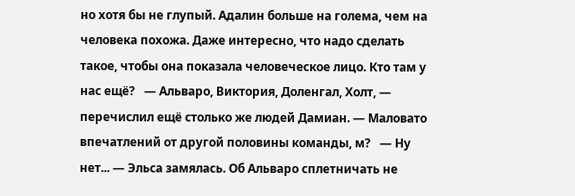но хотя бы не глупый. Адалин больше на голема, чем на человека похожа. Даже интересно, что надо сделать такое, чтобы она показала человеческое лицо. Кто там у нас ещё?   — Альваро, Виктория, Доленгал, Холт, — перечислил ещё столько же людей Дамиан. — Маловато впечатлений от другой половины команды, м?   — Ну нет... — Эльса замялась. Об Альваро сплетничать не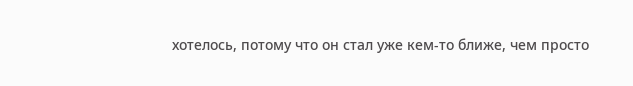хотелось, потому что он стал уже кем-то ближе, чем просто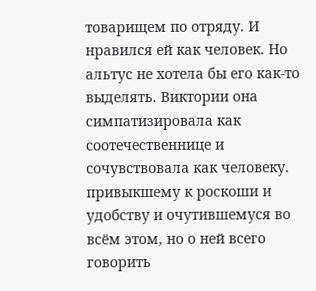товарищем по отряду. И нравился ей как человек. Но альтус не хотела бы его как-то выделять. Виктории она симпатизировала как соотечественнице и сочувствовала как человеку. привыкшему к роскоши и удобству и очутившемуся во всём этом, но о ней всего говорить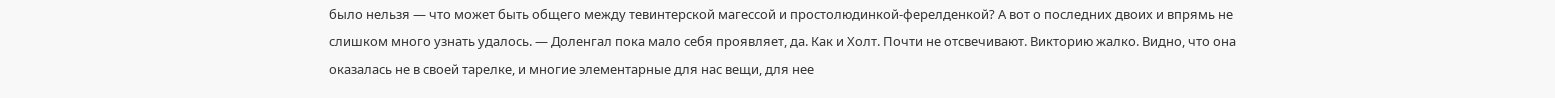было нельзя — что может быть общего между тевинтерской магессой и простолюдинкой-ферелденкой? А вот о последних двоих и впрямь не слишком много узнать удалось. — Доленгал пока мало себя проявляет, да. Как и Холт. Почти не отсвечивают. Викторию жалко. Видно, что она оказалась не в своей тарелке, и многие элементарные для нас вещи, для нее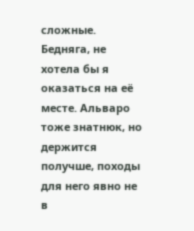сложные. Бедняга, не хотела бы я оказаться на её месте. Альваро тоже знатнюк, но держится получше, походы для него явно не в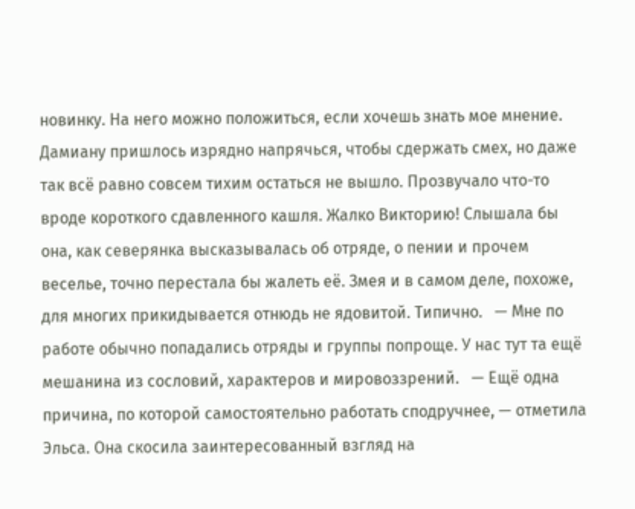новинку. На него можно положиться, если хочешь знать мое мнение.   Дамиану пришлось изрядно напрячься, чтобы сдержать смех, но даже так всё равно совсем тихим остаться не вышло. Прозвучало что-то вроде короткого сдавленного кашля. Жалко Викторию! Слышала бы она, как северянка высказывалась об отряде, о пении и прочем веселье, точно перестала бы жалеть её. Змея и в самом деле, похоже, для многих прикидывается отнюдь не ядовитой. Типично.   — Мне по работе обычно попадались отряды и группы попроще. У нас тут та ещё мешанина из сословий, характеров и мировоззрений.   — Ещё одна причина, по которой самостоятельно работать сподручнее, — отметила Эльса. Она скосила заинтересованный взгляд на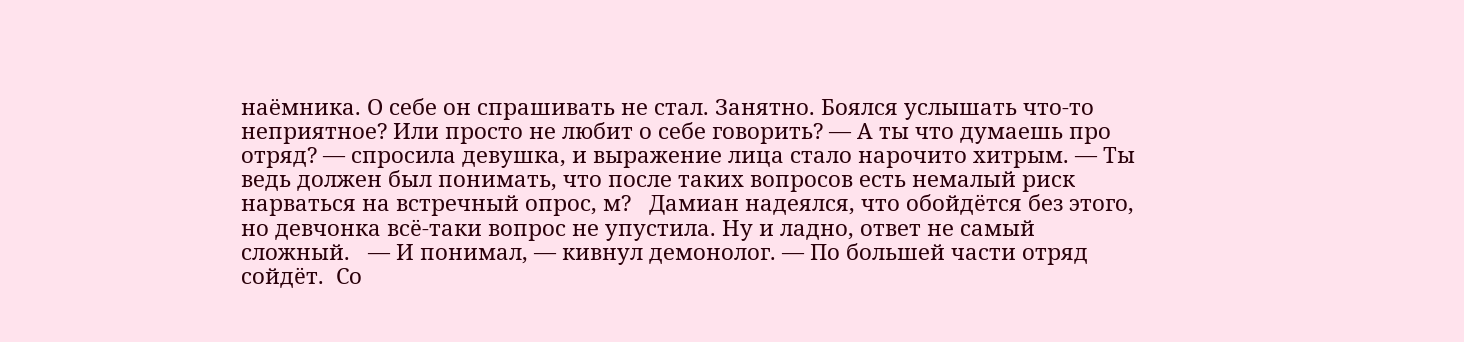наёмника. О себе он спрашивать не стал. Занятно. Боялся услышать что-то неприятное? Или просто не любит о себе говорить? — А ты что думаешь про отряд? — спросила девушка, и выражение лица стало нарочито хитрым. — Ты ведь должен был понимать, что после таких вопросов есть немалый риск нарваться на встречный опрос, м?   Дамиан надеялся, что обойдëтся без этого, но девчонка всë-таки вопрос не упустила. Ну и ладно, ответ не самый сложный.   — И понимал, — кивнул демонолог. — По большей части отряд сойдëт.  Со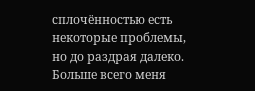сплочённостью есть некоторые проблемы, но до раздрая далеко. Больше всего меня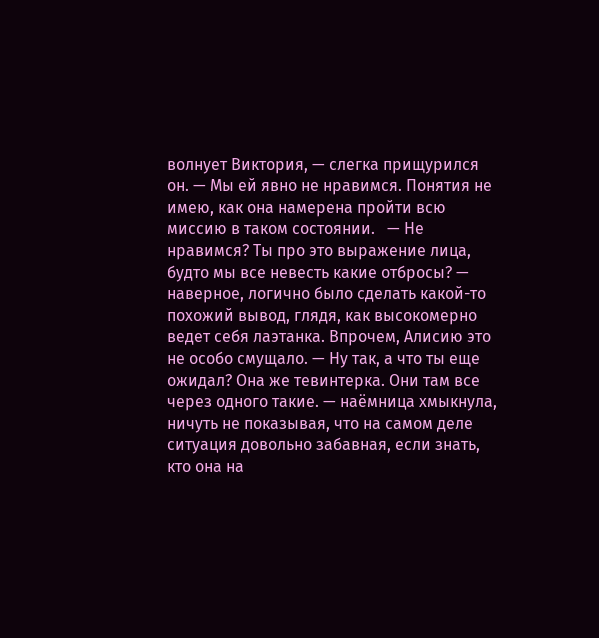волнует Виктория, — слегка прищурился он. — Мы ей явно не нравимся. Понятия не имею, как она намерена пройти всю миссию в таком состоянии.   — Не нравимся? Ты про это выражение лица, будто мы все невесть какие отбросы? — наверное, логично было сделать какой-то похожий вывод, глядя, как высокомерно ведет себя лаэтанка. Впрочем, Алисию это не особо смущало. — Ну так, а что ты еще ожидал? Она же тевинтерка. Они там все через одного такие. — наёмница хмыкнула, ничуть не показывая, что на самом деле ситуация довольно забавная, если знать, кто она на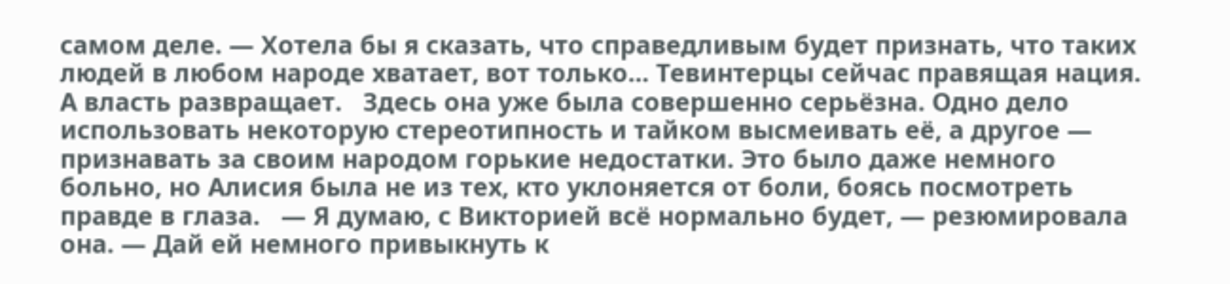самом деле. — Хотела бы я сказать, что справедливым будет признать, что таких людей в любом народе хватает, вот только... Тевинтерцы сейчас правящая нация. А власть развращает.   Здесь она уже была совершенно серьёзна. Одно дело использовать некоторую стереотипность и тайком высмеивать её, а другое — признавать за своим народом горькие недостатки. Это было даже немного больно, но Алисия была не из тех, кто уклоняется от боли, боясь посмотреть правде в глаза.   — Я думаю, с Викторией всё нормально будет, — резюмировала она. — Дай ей немного привыкнуть к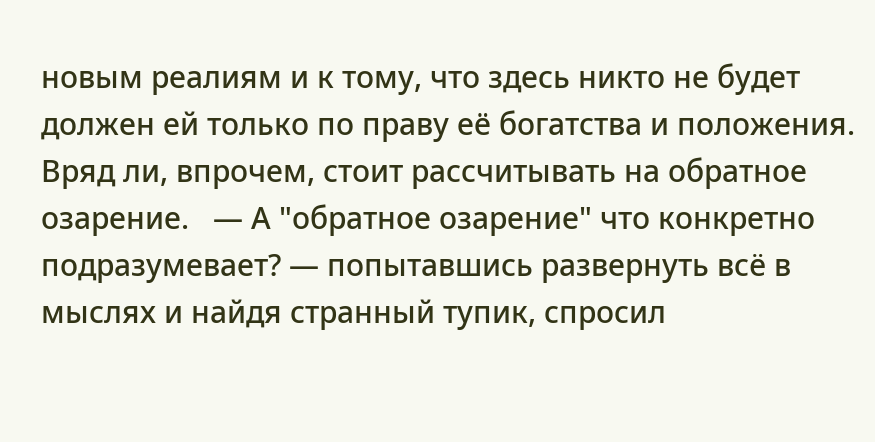новым реалиям и к тому, что здесь никто не будет должен ей только по праву её богатства и положения. Вряд ли, впрочем, стоит рассчитывать на обратное озарение.   — А "обратное озарение" что конкретно подразумевает? — попытавшись развернуть всë в мыслях и найдя странный тупик, спросил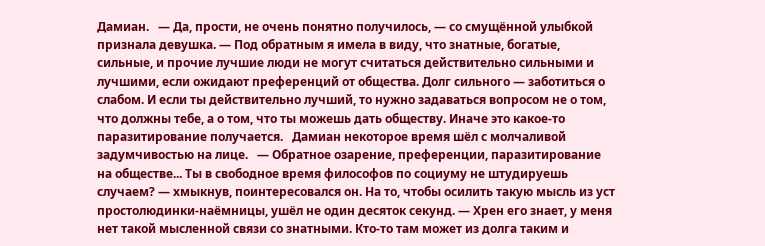Дамиан.   — Да, прости, не очень понятно получилось, — со смущённой улыбкой признала девушка. — Под обратным я имела в виду, что знатные, богатые, сильные, и прочие лучшие люди не могут считаться действительно сильными и лучшими, если ожидают преференций от общества. Долг сильного — заботиться о слабом. И если ты действительно лучший, то нужно задаваться вопросом не о том, что должны тебе, а о том, что ты можешь дать обществу. Иначе это какое-то паразитирование получается.   Дамиан некоторое время шёл с молчаливой задумчивостью на лице.   — Обратное озарение, преференции, паразитирование на обществе... Ты в свободное время философов по социуму не штудируешь случаем? — хмыкнув, поинтересовался он. На то, чтобы осилить такую мысль из уст простолюдинки-наёмницы, ушёл не один десяток секунд. — Хрен его знает, у меня нет такой мысленной связи со знатными. Кто-то там может из долга таким и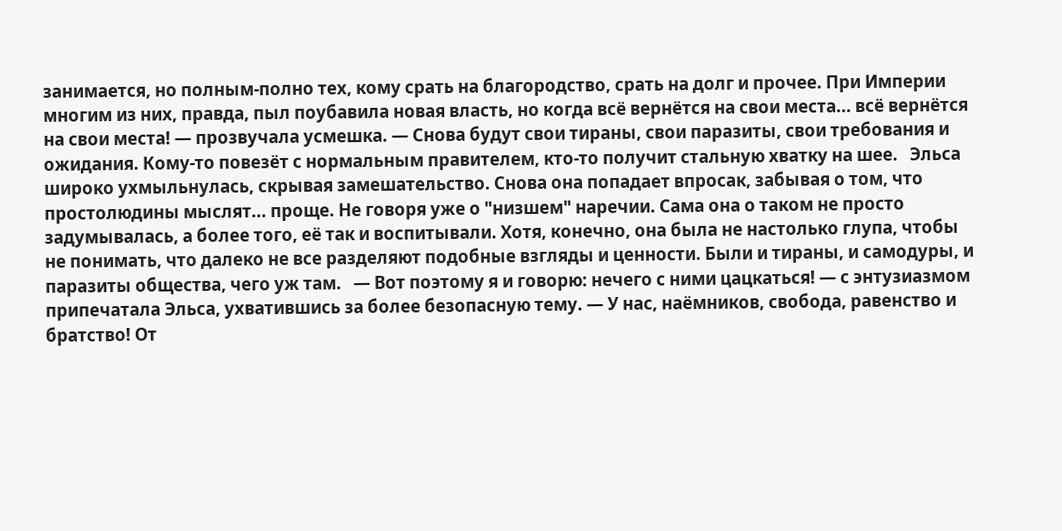занимается, но полным-полно тех, кому срать на благородство, срать на долг и прочее. При Империи многим из них, правда, пыл поубавила новая власть, но когда всё вернётся на свои места... всё вернётся на свои места! — прозвучала усмешка. — Снова будут свои тираны, свои паразиты, свои требования и ожидания. Кому-то повезёт с нормальным правителем, кто-то получит стальную хватку на шее.   Эльса широко ухмыльнулась, скрывая замешательство. Снова она попадает впросак, забывая о том, что простолюдины мыслят... проще. Не говоря уже о "низшем" наречии. Сама она о таком не просто задумывалась, а более того, её так и воспитывали. Хотя, конечно, она была не настолько глупа, чтобы не понимать, что далеко не все разделяют подобные взгляды и ценности. Были и тираны, и самодуры, и паразиты общества, чего уж там.   — Вот поэтому я и говорю: нечего с ними цацкаться! — с энтузиазмом припечатала Эльса, ухватившись за более безопасную тему. — У нас, наёмников, свобода, равенство и братство! От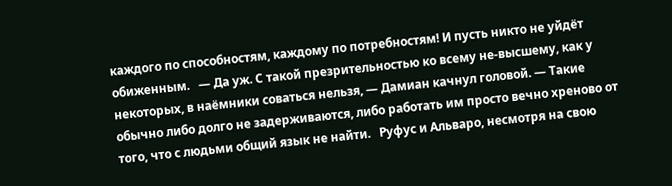каждого по способностям, каждому по потребностям! И пусть никто не уйдёт обиженным.   — Да уж. С такой презрительностью ко всему не-высшему, как у некоторых, в наёмники соваться нельзя, — Дамиан качнул головой. — Такие обычно либо долго не задерживаются, либо работать им просто вечно хреново от того, что с людьми общий язык не найти.   Руфус и Альваро, несмотря на свою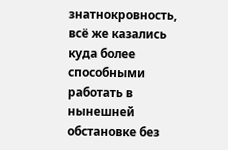знатнокровность, всё же казались куда более способными работать в нынешней обстановке без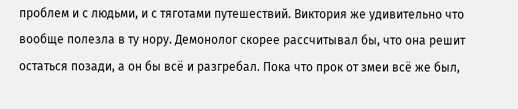проблем и с людьми, и с тяготами путешествий. Виктория же удивительно что вообще полезла в ту нору. Демонолог скорее рассчитывал бы, что она решит остаться позади, а он бы всё и разгребал. Пока что прок от змеи всё же был,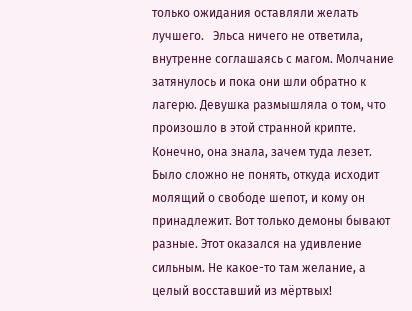только ожидания оставляли желать лучшего.   Эльса ничего не ответила, внутренне соглашаясь с магом. Молчание затянулось и пока они шли обратно к лагерю. Девушка размышляла о том, что произошло в этой странной крипте. Конечно, она знала, зачем туда лезет. Было сложно не понять, откуда исходит молящий о свободе шепот, и кому он принадлежит. Вот только демоны бывают разные. Этот оказался на удивление сильным. Не какое-то там желание, а целый восставший из мёртвых!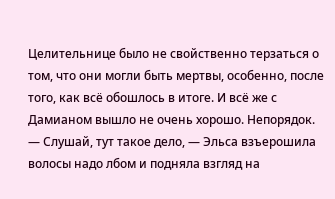Целительнице было не свойственно терзаться о том, что они могли быть мертвы, особенно, после того, как всё обошлось в итоге. И всё же с Дамианом вышло не очень хорошо. Непорядок.   — Слушай, тут такое дело, — Эльса взъерошила волосы надо лбом и подняла взгляд на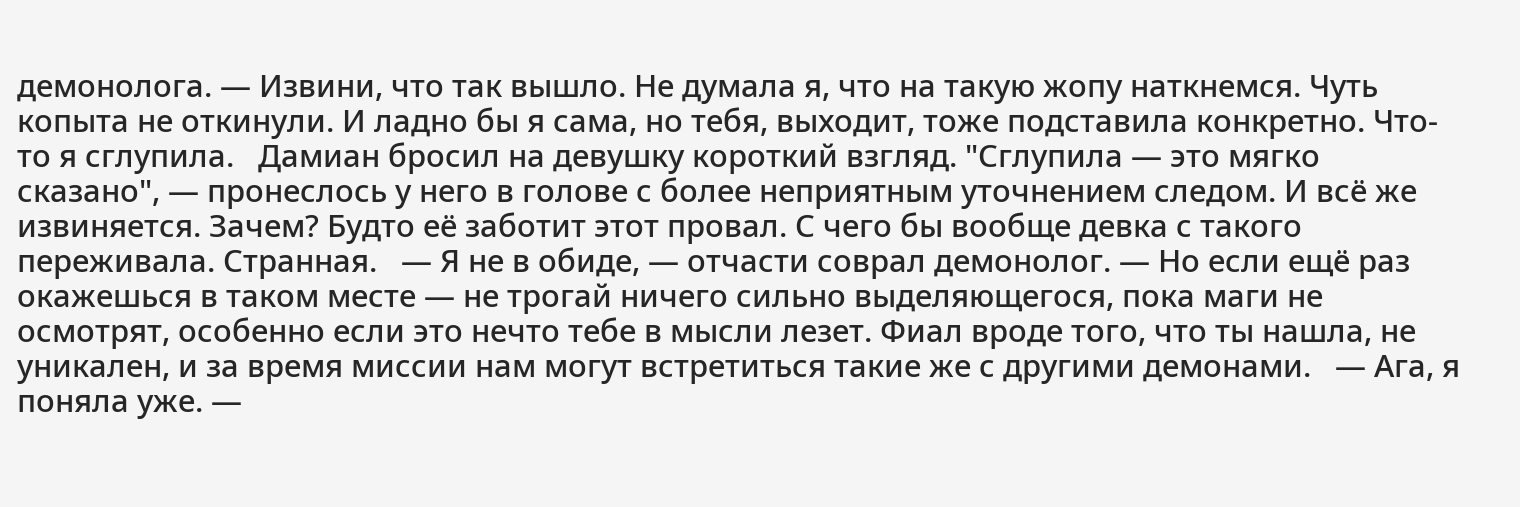демонолога. — Извини, что так вышло. Не думала я, что на такую жопу наткнемся. Чуть копыта не откинули. И ладно бы я сама, но тебя, выходит, тоже подставила конкретно. Что-то я сглупила.   Дамиан бросил на девушку короткий взгляд. "Сглупила — это мягко сказано", — пронеслось у него в голове с более неприятным уточнением следом. И всё же извиняется. Зачем? Будто её заботит этот провал. С чего бы вообще девка с такого переживала. Странная.   — Я не в обиде, — отчасти соврал демонолог. — Но если ещё раз окажешься в таком месте — не трогай ничего сильно выделяющегося, пока маги не осмотрят, особенно если это нечто тебе в мысли лезет. Фиал вроде того, что ты нашла, не уникален, и за время миссии нам могут встретиться такие же с другими демонами.   — Ага, я поняла уже. —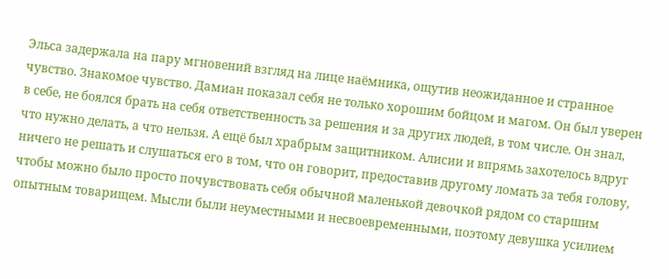Эльса задержала на пару мгновений взгляд на лице наёмника, ощутив неожиданное и странное чувство. Знакомое чувство. Дамиан показал себя не только хорошим бойцом и магом. Он был уверен в себе, не боялся брать на себя ответственность за решения и за других людей, в том числе. Он знал, что нужно делать, а что нельзя. А ещё был храбрым защитником. Алисии и впрямь захотелось вдруг ничего не решать и слушаться его в том, что он говорит, предоставив другому ломать за тебя голову, чтобы можно было просто почувствовать себя обычной маленькой девочкой рядом со старшим опытным товарищем. Мысли были неуместными и несвоевременными, поэтому девушка усилием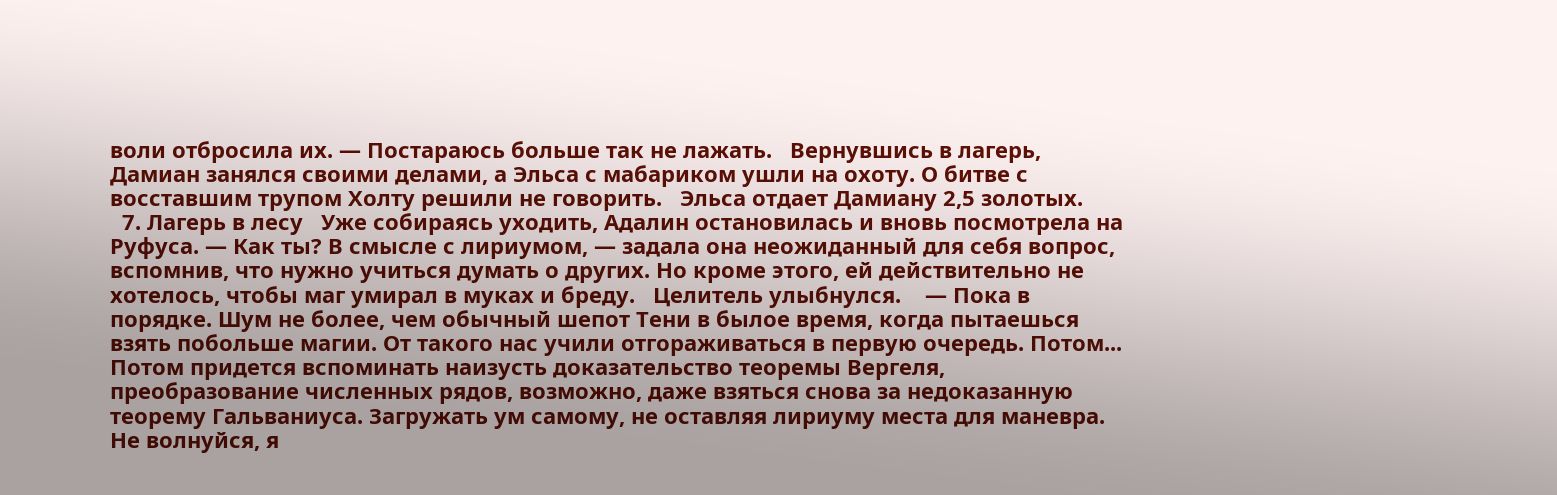воли отбросила их. — Постараюсь больше так не лажать.   Вернувшись в лагерь, Дамиан занялся своими делами, а Эльса с мабариком ушли на охоту. О битве с восставшим трупом Холту решили не говорить.   Эльса отдает Дамиану 2,5 золотых.
  7. Лагерь в лесу   Уже собираясь уходить, Адалин остановилась и вновь посмотрела на Руфуса. — Как ты? В смысле с лириумом, — задала она неожиданный для себя вопрос, вспомнив, что нужно учиться думать о других. Но кроме этого, ей действительно не хотелось, чтобы маг умирал в муках и бреду.   Целитель улыбнулся.    — Пока в порядке. Шум не более, чем обычный шепот Тени в былое время, когда пытаешься взять побольше магии. От такого нас учили отгораживаться в первую очередь. Потом... Потом придется вспоминать наизусть доказательство теоремы Вергеля, преобразование численных рядов, возможно, даже взяться снова за недоказанную теорему Гальваниуса. Загружать ум самому, не оставляя лириуму места для маневра. Не волнуйся, я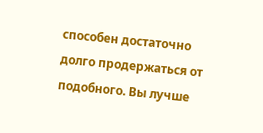способен достаточно долго продержаться от подобного. Вы лучше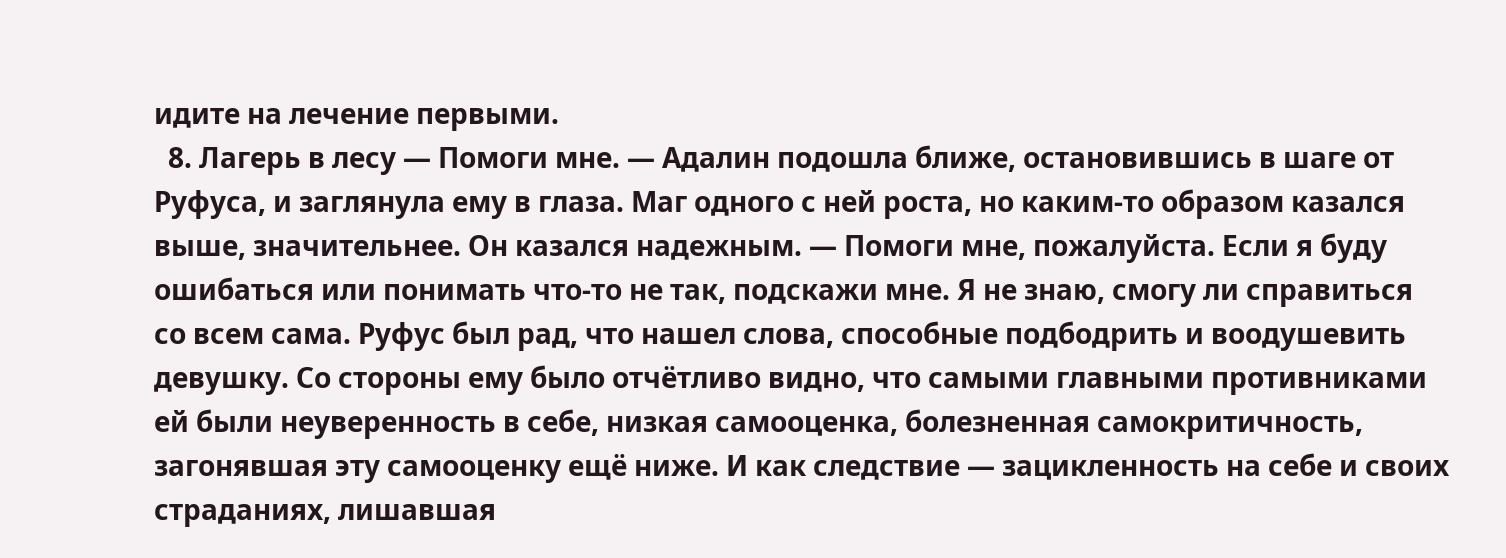идите на лечение первыми.
  8. Лагерь в лесу — Помоги мне. — Адалин подошла ближе, остановившись в шаге от Руфуса, и заглянула ему в глаза. Маг одного с ней роста, но каким-то образом казался выше, значительнее. Он казался надежным. — Помоги мне, пожалуйста. Если я буду ошибаться или понимать что-то не так, подскажи мне. Я не знаю, смогу ли справиться со всем сама. Руфус был рад, что нашел слова, способные подбодрить и воодушевить девушку. Со стороны ему было отчётливо видно, что самыми главными противниками ей были неуверенность в себе, низкая самооценка, болезненная самокритичность, загонявшая эту самооценку ещё ниже. И как следствие — зацикленность на себе и своих страданиях, лишавшая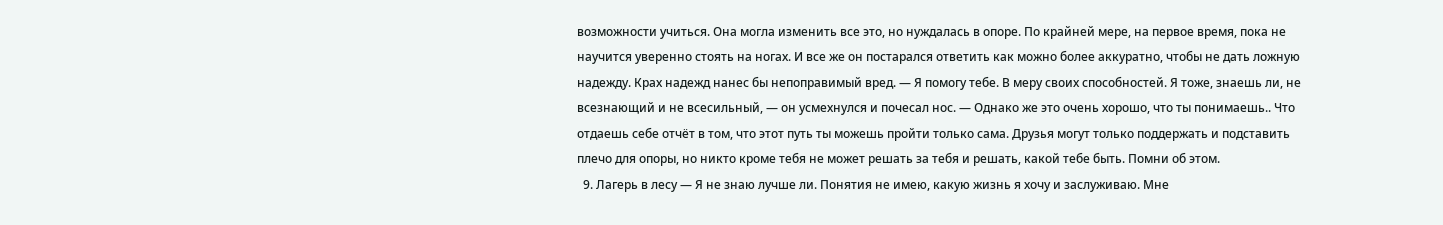возможности учиться. Она могла изменить все это, но нуждалась в опоре. По крайней мере, на первое время, пока не научится уверенно стоять на ногах. И все же он постарался ответить как можно более аккуратно, чтобы не дать ложную надежду. Крах надежд нанес бы непоправимый вред. — Я помогу тебе. В меру своих способностей. Я тоже, знаешь ли, не всезнающий и не всесильный, — он усмехнулся и почесал нос. — Однако же это очень хорошо, что ты понимаешь.. Что отдаешь себе отчёт в том, что этот путь ты можешь пройти только сама. Друзья могут только поддержать и подставить плечо для опоры, но никто кроме тебя не может решать за тебя и решать, какой тебе быть. Помни об этом.
  9. Лагерь в лесу — Я не знаю лучше ли. Понятия не имею, какую жизнь я хочу и заслуживаю. Мне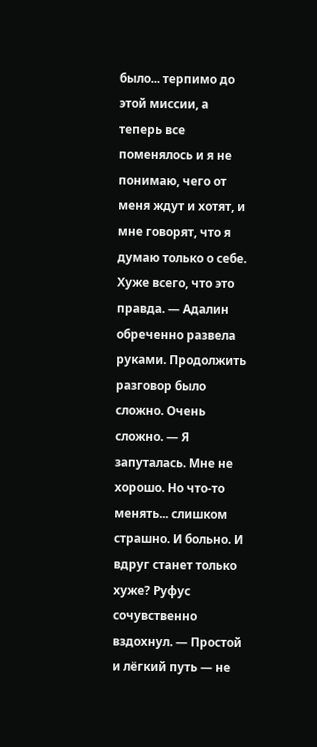было... терпимо до этой миссии, а теперь все поменялось и я не понимаю, чего от меня ждут и хотят, и мне говорят, что я думаю только о себе. Хуже всего, что это правда. — Адалин обреченно развела руками. Продолжить разговор было сложно. Очень сложно. — Я запуталась. Мне не хорошо. Но что-то менять... слишком страшно. И больно. И вдруг станет только хуже? Руфус сочувственно вздохнул. — Простой и лёгкий путь — не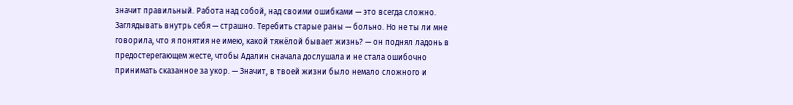значит правильный. Работа над собой, над своими ошибками — это всегда сложно. Заглядывать внутрь себя — страшно. Теребить старые раны — больно. Но не ты ли мне говорила, что я понятия не имею, какой тяжёлой бывает жизнь? — он поднял ладонь в предостерегающем жесте, чтобы Адалин сначала дослушала и не стала ошибочно принимать сказанное за укор. — Значит, в твоей жизни было немало сложного и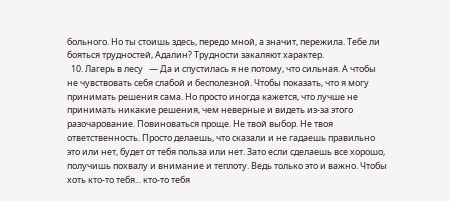больного. Но ты стоишь здесь, передо мной, а значит, пережила. Тебе ли бояться трудностей, Адалин? Трудности закаляют характер.
  10. Лагерь в лесу   — Да и спустилась я не потому, что сильная. А чтобы не чувствовать себя слабой и бесполезной. Чтобы показать, что я могу принимать решения сама. Но просто иногда кажется, что лучше не принимать никакие решения, чем неверные и видеть из-за этого разочарование. Повиноваться проще. Не твой выбор. Не твоя ответственность. Просто делаешь, что сказали и не гадаешь правильно это или нет, будет от тебя польза или нет. Зато если сделаешь все хорошо, получишь похвалу и внимание и теплоту. Ведь только это и важно. Чтобы хоть кто-то тебя... кто-то тебя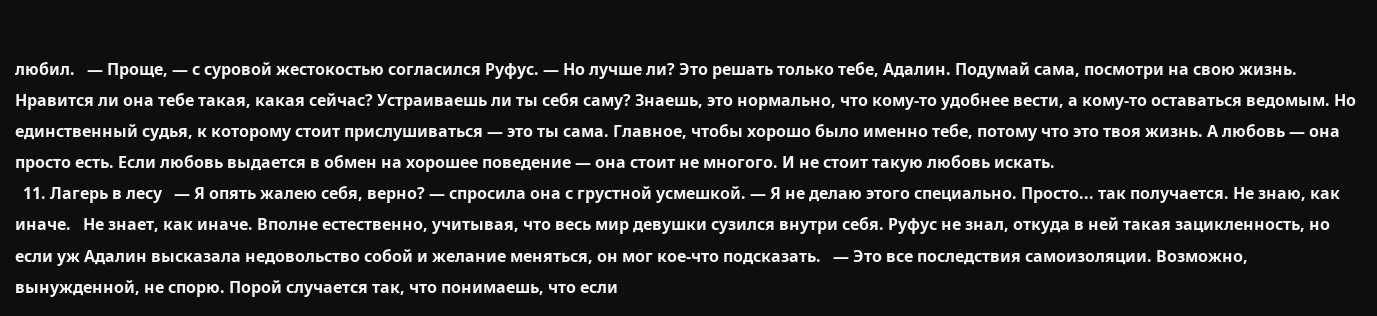любил.   — Проще, — с суровой жестокостью согласился Руфус. — Но лучше ли? Это решать только тебе, Адалин. Подумай сама, посмотри на свою жизнь. Нравится ли она тебе такая, какая сейчас? Устраиваешь ли ты себя саму? Знаешь, это нормально, что кому-то удобнее вести, а кому-то оставаться ведомым. Но единственный судья, к которому стоит прислушиваться — это ты сама. Главное, чтобы хорошо было именно тебе, потому что это твоя жизнь. А любовь — она просто есть. Если любовь выдается в обмен на хорошее поведение — она стоит не многого. И не стоит такую любовь искать.
  11. Лагерь в лесу   — Я опять жалею себя, верно? — спросила она с грустной усмешкой. — Я не делаю этого специально. Просто... так получается. Не знаю, как иначе.   Не знает, как иначе. Вполне естественно, учитывая, что весь мир девушки сузился внутри себя. Руфус не знал, откуда в ней такая зацикленность, но если уж Адалин высказала недовольство собой и желание меняться, он мог кое-что подсказать.   — Это все последствия самоизоляции. Возможно, вынужденной, не спорю. Порой случается так, что понимаешь, что если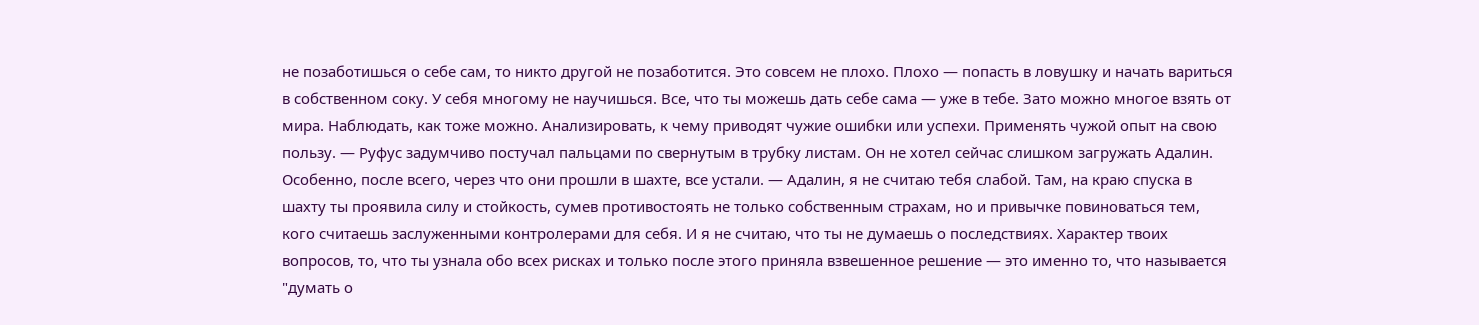не позаботишься о себе сам, то никто другой не позаботится. Это совсем не плохо. Плохо — попасть в ловушку и начать вариться в собственном соку. У себя многому не научишься. Все, что ты можешь дать себе сама — уже в тебе. Зато можно многое взять от мира. Наблюдать, как тоже можно. Анализировать, к чему приводят чужие ошибки или успехи. Применять чужой опыт на свою пользу. — Руфус задумчиво постучал пальцами по свернутым в трубку листам. Он не хотел сейчас слишком загружать Адалин. Особенно, после всего, через что они прошли в шахте, все устали. — Адалин, я не считаю тебя слабой. Там, на краю спуска в шахту ты проявила силу и стойкость, сумев противостоять не только собственным страхам, но и привычке повиноваться тем, кого считаешь заслуженными контролерами для себя. И я не считаю, что ты не думаешь о последствиях. Характер твоих вопросов, то, что ты узнала обо всех рисках и только после этого приняла взвешенное решение — это именно то, что называется "думать о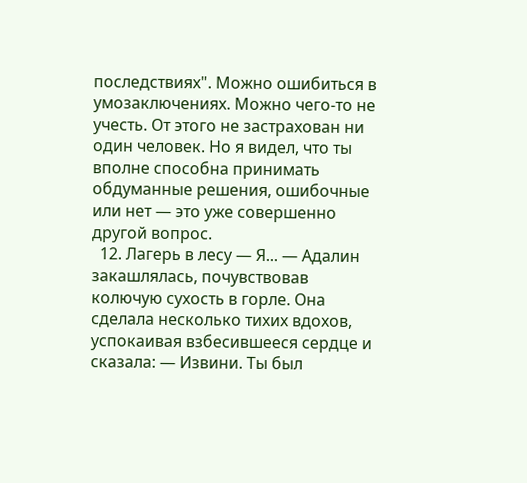последствиях". Можно ошибиться в умозаключениях. Можно чего-то не учесть. От этого не застрахован ни один человек. Но я видел, что ты вполне способна принимать обдуманные решения, ошибочные или нет — это уже совершенно другой вопрос.
  12. Лагерь в лесу — Я... — Адалин закашлялась, почувствовав колючую сухость в горле. Она сделала несколько тихих вдохов, успокаивая взбесившееся сердце и сказала: — Извини. Ты был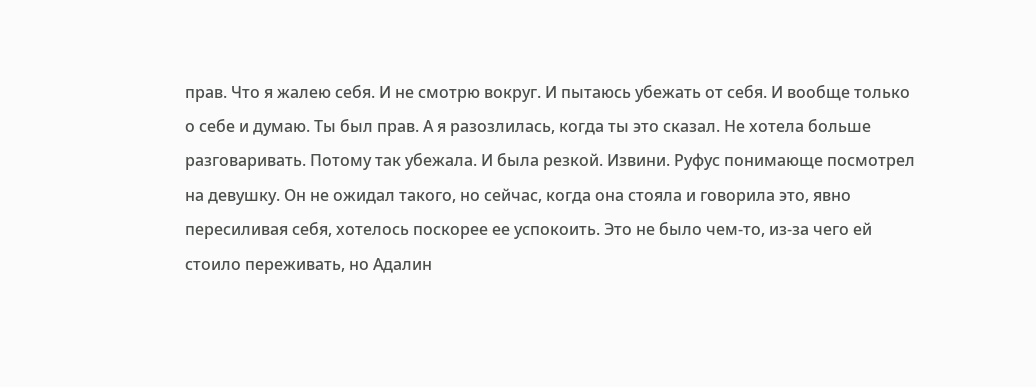прав. Что я жалею себя. И не смотрю вокруг. И пытаюсь убежать от себя. И вообще только о себе и думаю. Ты был прав. А я разозлилась, когда ты это сказал. Не хотела больше разговаривать. Потому так убежала. И была резкой. Извини. Руфус понимающе посмотрел на девушку. Он не ожидал такого, но сейчас, когда она стояла и говорила это, явно пересиливая себя, хотелось поскорее ее успокоить. Это не было чем-то, из-за чего ей стоило переживать, но Адалин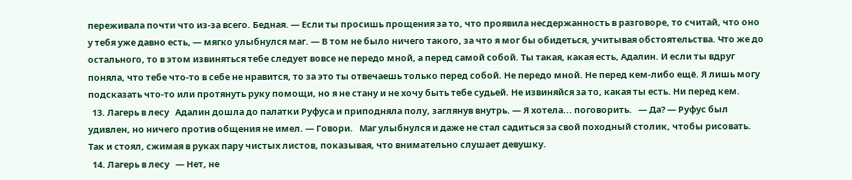переживала почти что из-за всего. Бедная. — Если ты просишь прощения за то, что проявила несдержанность в разговоре, то считай, что оно у тебя уже давно есть, — мягко улыбнулся маг. — В том не было ничего такого, за что я мог бы обидеться, учитывая обстоятельства. Что же до остального, то в этом извиняться тебе следует вовсе не передо мной, а перед самой собой. Ты такая, какая есть, Адалин. И если ты вдруг поняла, что тебе что-то в себе не нравится, то за это ты отвечаешь только перед собой. Не передо мной. Не перед кем-либо ещё. Я лишь могу подсказать что-то или протянуть руку помощи, но я не стану и не хочу быть тебе судьей. Не извиняйся за то, какая ты есть. Ни перед кем.
  13. Лагерь в лесу   Адалин дошла до палатки Руфуса и приподняла полу, заглянув внутрь. — Я хотела... поговорить.   — Да? — Руфус был удивлен, но ничего против общения не имел. — Говори.   Маг улыбнулся и даже не стал садиться за свой походный столик, чтобы рисовать. Так и стоял, сжимая в руках пару чистых листов, показывая, что внимательно слушает девушку.
  14. Лагерь в лесу   — Нет, не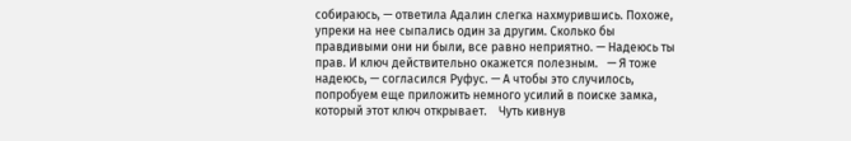собираюсь, — ответила Адалин слегка нахмурившись. Похоже, упреки на нее сыпались один за другим. Сколько бы правдивыми они ни были, все равно неприятно. — Надеюсь ты прав. И ключ действительно окажется полезным.   — Я тоже надеюсь, — согласился Руфус. — А чтобы это случилось, попробуем еще приложить немного усилий в поиске замка, который этот ключ открывает.    Чуть кивнув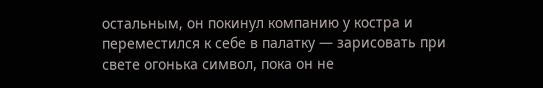остальным, он покинул компанию у костра и переместился к себе в палатку — зарисовать при свете огонька символ, пока он не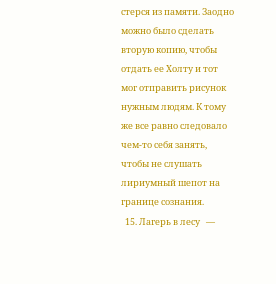стерся из памяти. Заодно можно было сделать вторую копию, чтобы отдать ее Холту и тот мог отправить рисунок нужным людям. К тому же все равно следовало чем-то себя занять, чтобы не слушать лириумный шепот на границе сознания.
  15. Лагерь в лесу   —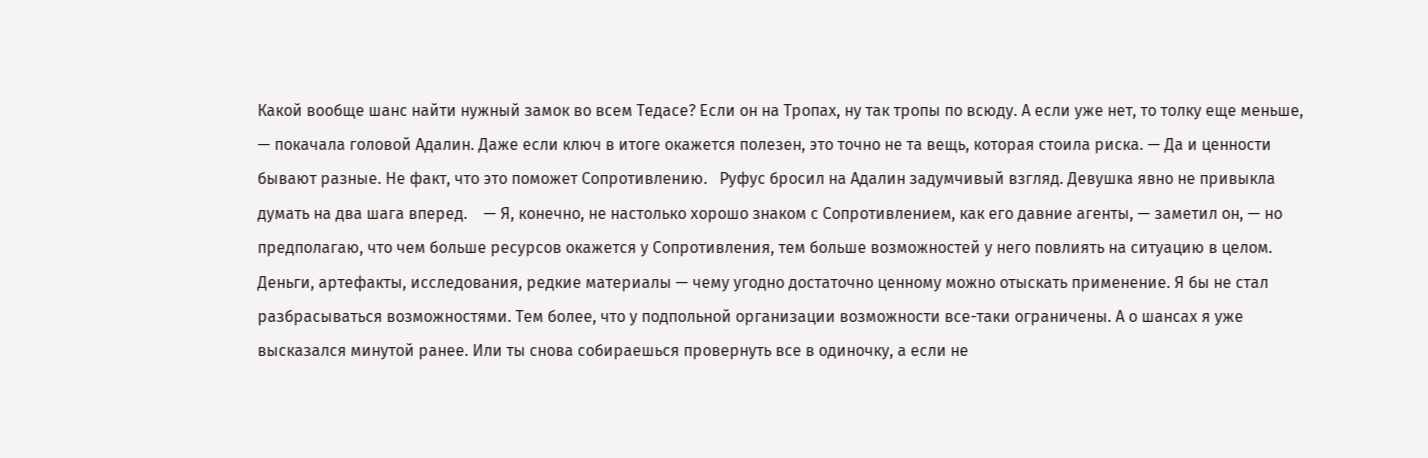Какой вообще шанс найти нужный замок во всем Тедасе? Если он на Тропах, ну так тропы по всюду. А если уже нет, то толку еще меньше, — покачала головой Адалин. Даже если ключ в итоге окажется полезен, это точно не та вещь, которая стоила риска. — Да и ценности бывают разные. Не факт, что это поможет Сопротивлению.   Руфус бросил на Адалин задумчивый взгляд. Девушка явно не привыкла думать на два шага вперед.    — Я, конечно, не настолько хорошо знаком с Сопротивлением, как его давние агенты, — заметил он, — но предполагаю, что чем больше ресурсов окажется у Сопротивления, тем больше возможностей у него повлиять на ситуацию в целом. Деньги, артефакты, исследования, редкие материалы — чему угодно достаточно ценному можно отыскать применение. Я бы не стал разбрасываться возможностями. Тем более, что у подпольной организации возможности все-таки ограничены. А о шансах я уже высказался минутой ранее. Или ты снова собираешься провернуть все в одиночку, а если не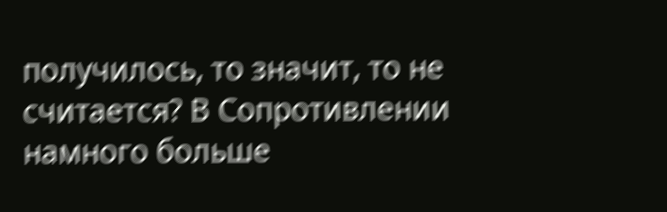получилось, то значит, то не считается? В Сопротивлении намного больше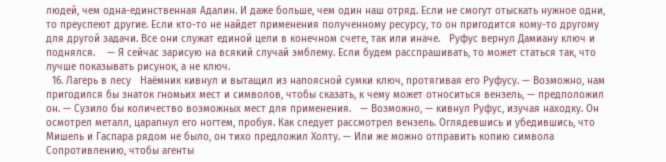людей, чем одна-единственная Адалин. И даже больше, чем один наш отряд. Если не смогут отыскать нужное одни, то преуспеют другие. Если кто-то не найдет применения полученному ресурсу, то он пригодится кому-то другому для другой задачи. Все они служат единой цели в конечном счете, так или иначе.   Руфус вернул Дамиану ключ и поднялся.    — Я сейчас зарисую на всякий случай эмблему. Если будем расспрашивать, то может статься так, что лучше показывать рисунок, а не ключ.
  16. Лагерь в лесу   Наёмник кивнул и вытащил из напоясной сумки ключ, протягивая его Руфусу. — Возможно, нам пригодился бы знаток гномьих мест и символов, чтобы сказать, к чему может относиться вензель, — предположил он. — Сузило бы количество возможных мест для применения.   — Возможно, — кивнул Руфус, изучая находку. Он осмотрел металл, царапнул его ногтем, пробуя. Как следует рассмотрел вензель. Оглядевшись и убедившись, что Мишель и Гаспара рядом не было, он тихо предложил Холту. — Или же можно отправить копию символа Сопротивлению, чтобы агенты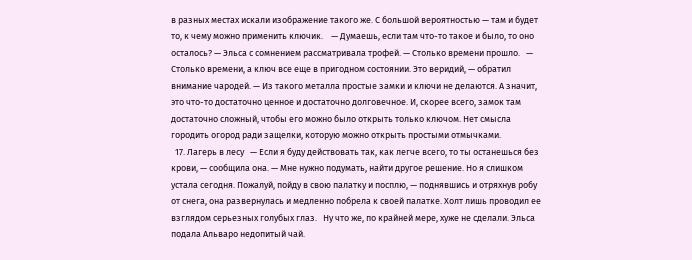в разных местах искали изображение такого же. С большой вероятностью — там и будет то, к чему можно применить ключик.    — Думаешь, если там что-то такое и было, то оно осталось? — Эльса с сомнением рассматривала трофей. — Столько времени прошло.   — Столько времени, а ключ все еще в пригодном состоянии. Это веридий, — обратил внимание чародей. — Из такого металла простые замки и ключи не делаются. А значит, это что-то достаточно ценное и достаточно долговечное. И, скорее всего, замок там достаточно сложный, чтобы его можно было открыть только ключом. Нет смысла городить огород ради защелки, которую можно открыть простыми отмычками.
  17. Лагерь в лесу   — Если я буду действовать так, как легче всего, то ты останешься без крови, — сообщила она. — Мне нужно подумать, найти другое решение. Но я слишком устала сегодня. Пожалуй, пойду в свою палатку и посплю, — поднявшись и отряхнув робу от снега, она развернулась и медленно побрела к своей палатке. Холт лишь проводил ее взглядом серьезных голубых глаз.   Ну что же, по крайней мере, хуже не сделали. Эльса подала Альваро недопитый чай.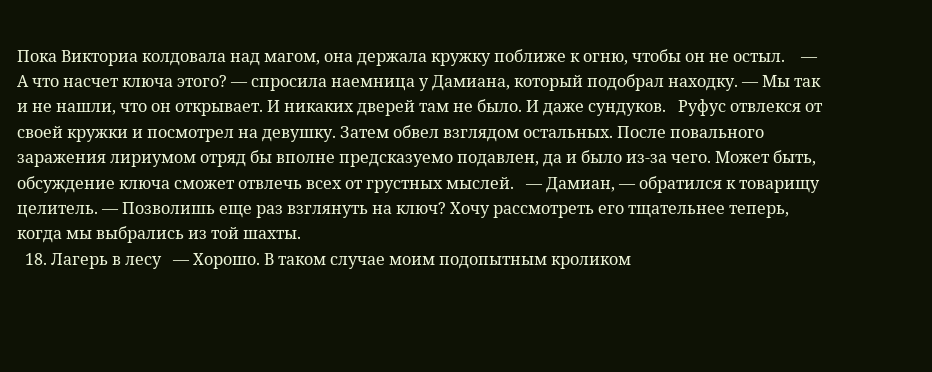Пока Викториа колдовала над магом, она держала кружку поближе к огню, чтобы он не остыл.    — А что насчет ключа этого? — спросила наемница у Дамиана, который подобрал находку. — Мы так и не нашли, что он открывает. И никаких дверей там не было. И даже сундуков.   Руфус отвлекся от своей кружки и посмотрел на девушку. Затем обвел взглядом остальных. После повального заражения лириумом отряд бы вполне предсказуемо подавлен, да и было из-за чего. Может быть, обсуждение ключа сможет отвлечь всех от грустных мыслей.   — Дамиан, — обратился к товарищу целитель. — Позволишь еще раз взглянуть на ключ? Хочу рассмотреть его тщательнее теперь, когда мы выбрались из той шахты.
  18. Лагерь в лесу   — Хорошо. В таком случае моим подопытным кроликом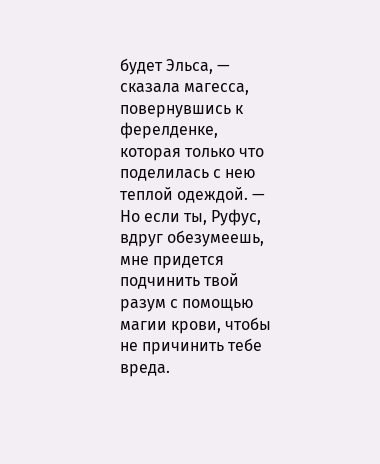будет Эльса, — сказала магесса, повернувшись к ферелденке, которая только что поделилась с нею теплой одеждой. — Но если ты, Руфус, вдруг обезумеешь, мне придется подчинить твой разум с помощью магии крови, чтобы не причинить тебе вреда.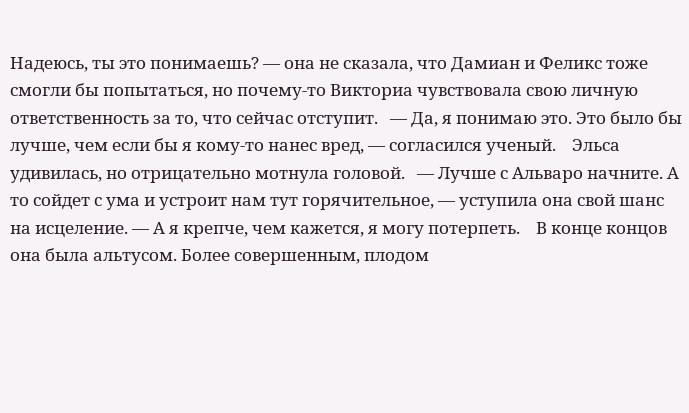Надеюсь, ты это понимаешь? — она не сказала, что Дамиан и Феликс тоже смогли бы попытаться, но почему-то Викториа чувствовала свою личную ответственность за то, что сейчас отступит.   — Да, я понимаю это. Это было бы лучше, чем если бы я кому-то нанес вред, — согласился ученый.    Эльса удивилась, но отрицательно мотнула головой.   — Лучше с Альваро начните. А то сойдет с ума и устроит нам тут горячительное, — уступила она свой шанс на исцеление. — А я крепче, чем кажется, я могу потерпеть.    В конце концов она была альтусом. Более совершенным, плодом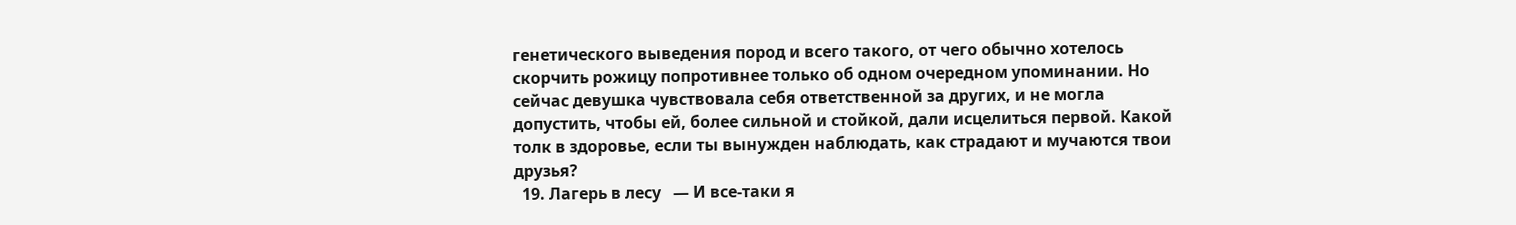генетического выведения пород и всего такого, от чего обычно хотелось скорчить рожицу попротивнее только об одном очередном упоминании. Но сейчас девушка чувствовала себя ответственной за других, и не могла допустить, чтобы ей, более сильной и стойкой, дали исцелиться первой. Какой толк в здоровье, если ты вынужден наблюдать, как страдают и мучаются твои друзья?
  19. Лагерь в лесу   — И все-таки я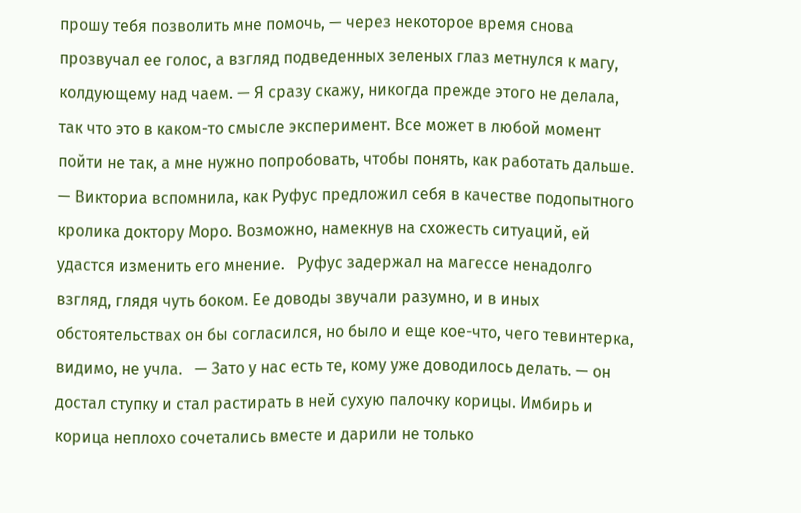прошу тебя позволить мне помочь, — через некоторое время снова прозвучал ее голос, а взгляд подведенных зеленых глаз метнулся к магу, колдующему над чаем. — Я сразу скажу, никогда прежде этого не делала, так что это в каком-то смысле эксперимент. Все может в любой момент пойти не так, а мне нужно попробовать, чтобы понять, как работать дальше. — Викториа вспомнила, как Руфус предложил себя в качестве подопытного кролика доктору Моро. Возможно, намекнув на схожесть ситуаций, ей удастся изменить его мнение.   Руфус задержал на магессе ненадолго взгляд, глядя чуть боком. Ее доводы звучали разумно, и в иных обстоятельствах он бы согласился, но было и еще кое-что, чего тевинтерка, видимо, не учла.   — Зато у нас есть те, кому уже доводилось делать. — он достал ступку и стал растирать в ней сухую палочку корицы. Имбирь и корица неплохо сочетались вместе и дарили не только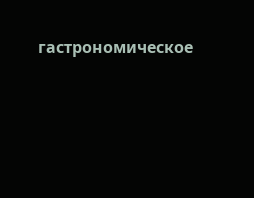гастрономическое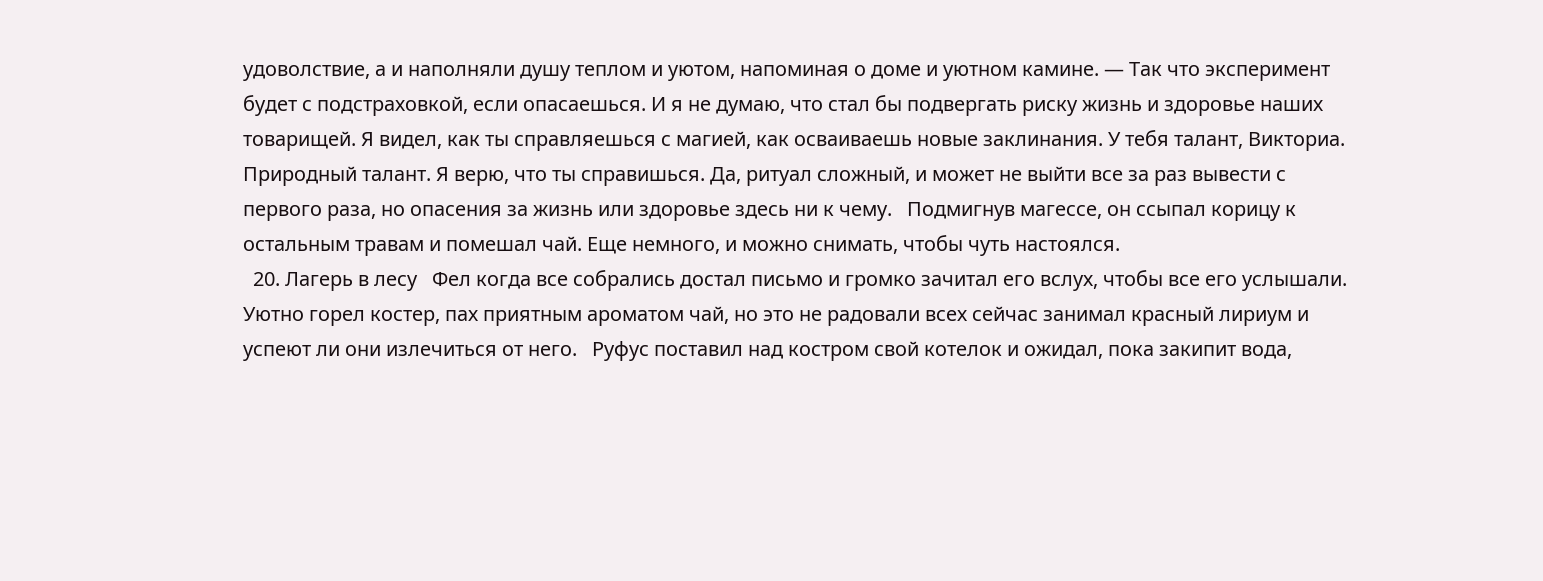удоволствие, а и наполняли душу теплом и уютом, напоминая о доме и уютном камине. — Так что эксперимент будет с подстраховкой, если опасаешься. И я не думаю, что стал бы подвергать риску жизнь и здоровье наших товарищей. Я видел, как ты справляешься с магией, как осваиваешь новые заклинания. У тебя талант, Викториа. Природный талант. Я верю, что ты справишься. Да, ритуал сложный, и может не выйти все за раз вывести с первого раза, но опасения за жизнь или здоровье здесь ни к чему.   Подмигнув магессе, он ссыпал корицу к остальным травам и помешал чай. Еще немного, и можно снимать, чтобы чуть настоялся.
  20. Лагерь в лесу   Фел когда все собрались достал письмо и громко зачитал его вслух, чтобы все его услышали. Уютно горел костер, пах приятным ароматом чай, но это не радовали всех сейчас занимал красный лириум и успеют ли они излечиться от него.   Руфус поставил над костром свой котелок и ожидал, пока закипит вода,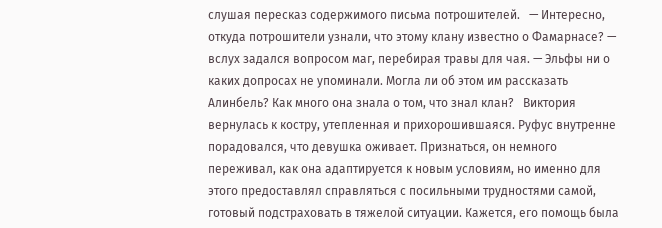слушая пересказ содержимого письма потрошителей.   — Интересно, откуда потрошители узнали, что этому клану известно о Фамарнасе? — вслух задался вопросом маг, перебирая травы для чая. — Эльфы ни о каких допросах не упоминали. Могла ли об этом им рассказать Алинбель? Как много она знала о том, что знал клан?   Виктория вернулась к костру, утепленная и прихорошившаяся. Руфус внутренне порадовался, что девушка оживает. Признаться, он немного переживал, как она адаптируется к новым условиям, но именно для этого предоставлял справляться с посильными трудностями самой, готовый подстраховать в тяжелой ситуации. Кажется, его помощь была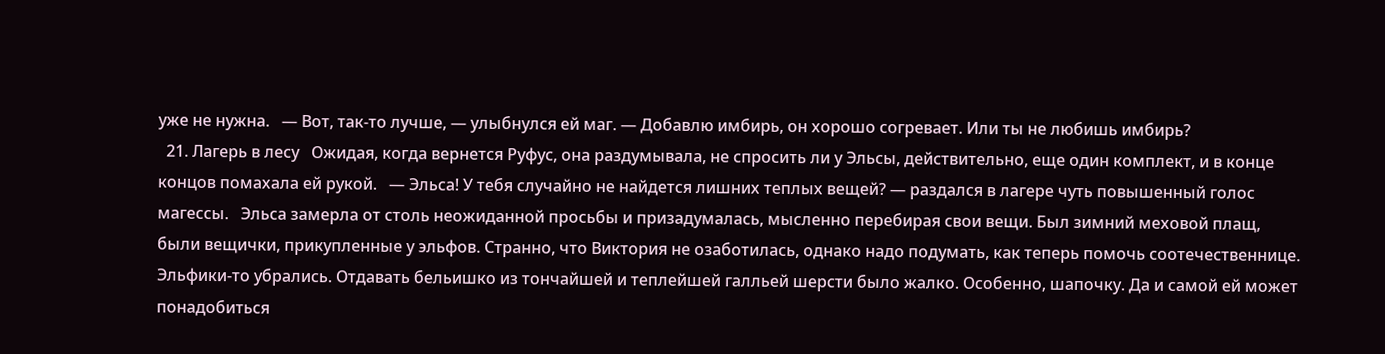уже не нужна.   — Вот, так-то лучше, — улыбнулся ей маг. — Добавлю имбирь, он хорошо согревает. Или ты не любишь имбирь?
  21. Лагерь в лесу   Ожидая, когда вернется Руфус, она раздумывала, не спросить ли у Эльсы, действительно, еще один комплект, и в конце концов помахала ей рукой.   — Эльса! У тебя случайно не найдется лишних теплых вещей? — раздался в лагере чуть повышенный голос магессы.   Эльса замерла от столь неожиданной просьбы и призадумалась, мысленно перебирая свои вещи. Был зимний меховой плащ, были вещички, прикупленные у эльфов. Странно, что Виктория не озаботилась, однако надо подумать, как теперь помочь соотечественнице. Эльфики-то убрались. Отдавать бельишко из тончайшей и теплейшей галльей шерсти было жалко. Особенно, шапочку. Да и самой ей может понадобиться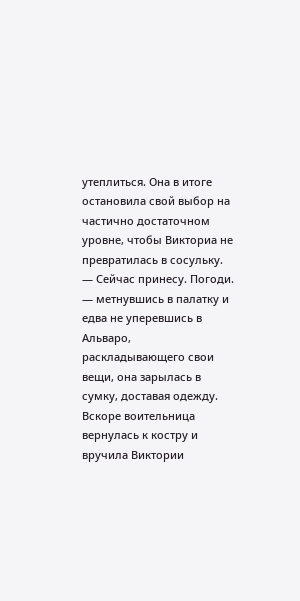утеплиться. Она в итоге остановила свой выбор на частично достаточном уровне, чтобы Викториа не превратилась в сосульку. — Сейчас принесу. Погоди. — метнувшись в палатку и едва не уперевшись в Альваро, раскладывающего свои вещи, она зарылась в сумку, доставая одежду. Вскоре воительница вернулась к костру и вручила Виктории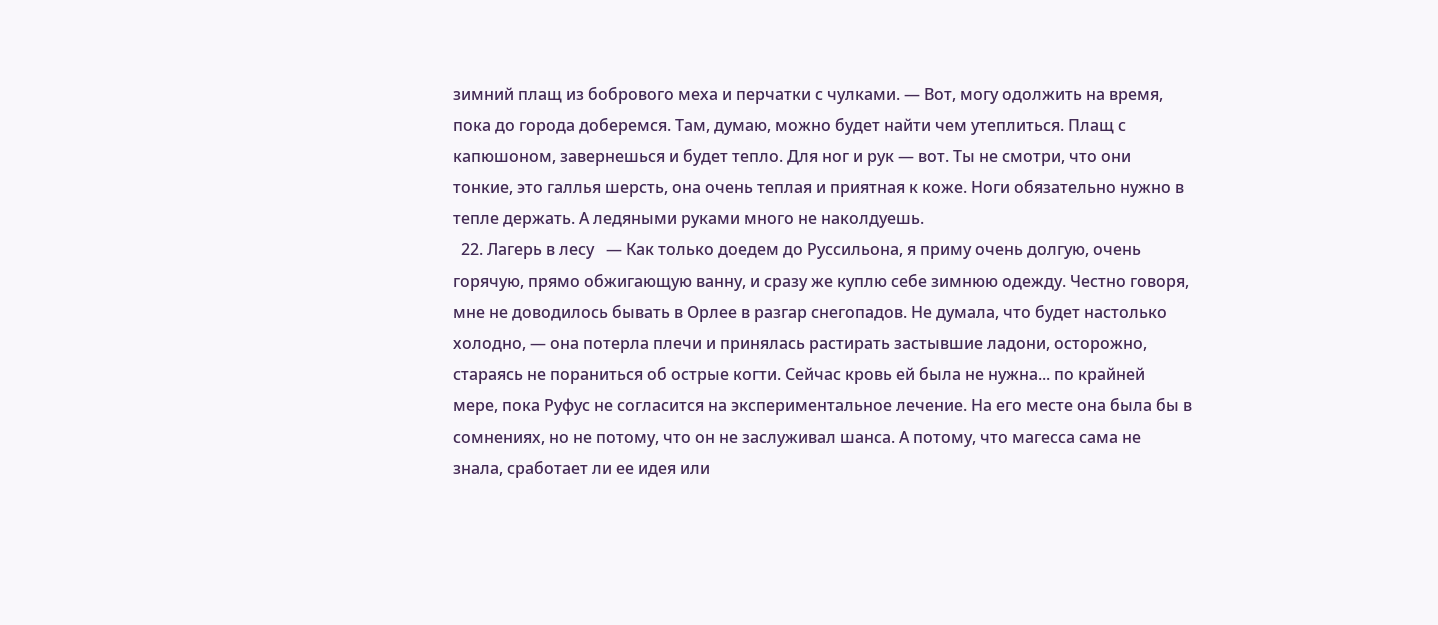зимний плащ из бобрового меха и перчатки с чулками. — Вот, могу одолжить на время, пока до города доберемся. Там, думаю, можно будет найти чем утеплиться. Плащ с капюшоном, завернешься и будет тепло. Для ног и рук — вот. Ты не смотри, что они тонкие, это галлья шерсть, она очень теплая и приятная к коже. Ноги обязательно нужно в тепле держать. А ледяными руками много не наколдуешь.
  22. Лагерь в лесу   — Как только доедем до Руссильона, я приму очень долгую, очень горячую, прямо обжигающую ванну, и сразу же куплю себе зимнюю одежду. Честно говоря, мне не доводилось бывать в Орлее в разгар снегопадов. Не думала, что будет настолько холодно, — она потерла плечи и принялась растирать застывшие ладони, осторожно, стараясь не пораниться об острые когти. Сейчас кровь ей была не нужна... по крайней мере, пока Руфус не согласится на экспериментальное лечение. На его месте она была бы в сомнениях, но не потому, что он не заслуживал шанса. А потому, что магесса сама не знала, сработает ли ее идея или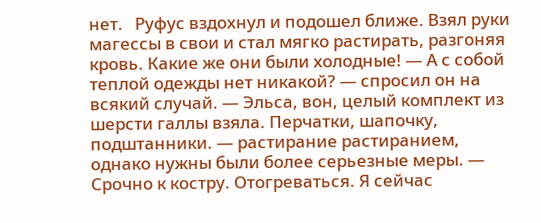нет.   Руфус вздохнул и подошел ближе. Взял руки магессы в свои и стал мягко растирать, разгоняя кровь. Какие же они были холодные! — А с собой теплой одежды нет никакой? — спросил он на всякий случай. — Эльса, вон, целый комплект из шерсти галлы взяла. Перчатки, шапочку, подштанники. — растирание растиранием, однако нужны были более серьезные меры. — Срочно к костру. Отогреваться. Я сейчас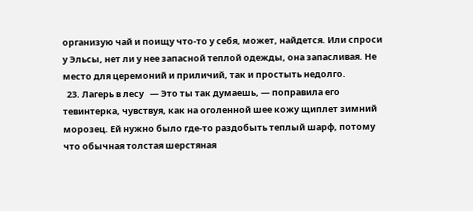организую чай и поищу что-то у себя, может, найдется. Или спроси у Эльсы, нет ли у нее запасной теплой одежды, она запасливая. Не место для церемоний и приличий, так и простыть недолго.
  23. Лагерь в лесу   — Это ты так думаешь, — поправила его тевинтерка, чувствуя, как на оголенной шее кожу щиплет зимний морозец. Ей нужно было где-то раздобыть теплый шарф, потому что обычная толстая шерстяная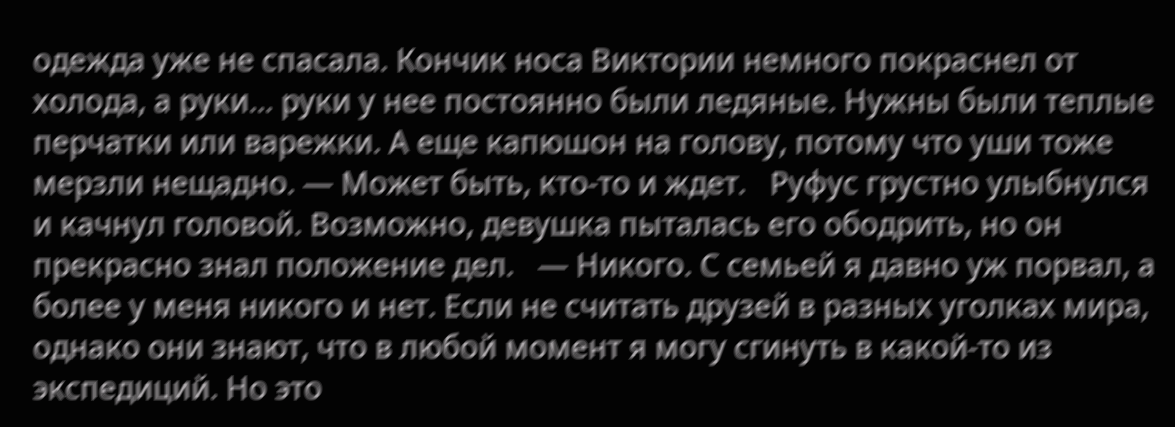одежда уже не спасала. Кончик носа Виктории немного покраснел от холода, а руки... руки у нее постоянно были ледяные. Нужны были теплые перчатки или варежки. А еще капюшон на голову, потому что уши тоже мерзли нещадно. — Может быть, кто-то и ждет.   Руфус грустно улыбнулся и качнул головой. Возможно, девушка пыталась его ободрить, но он прекрасно знал положение дел.   — Никого. С семьей я давно уж порвал, а более у меня никого и нет. Если не считать друзей в разных уголках мира, однако они знают, что в любой момент я могу сгинуть в какой-то из экспедиций. Но это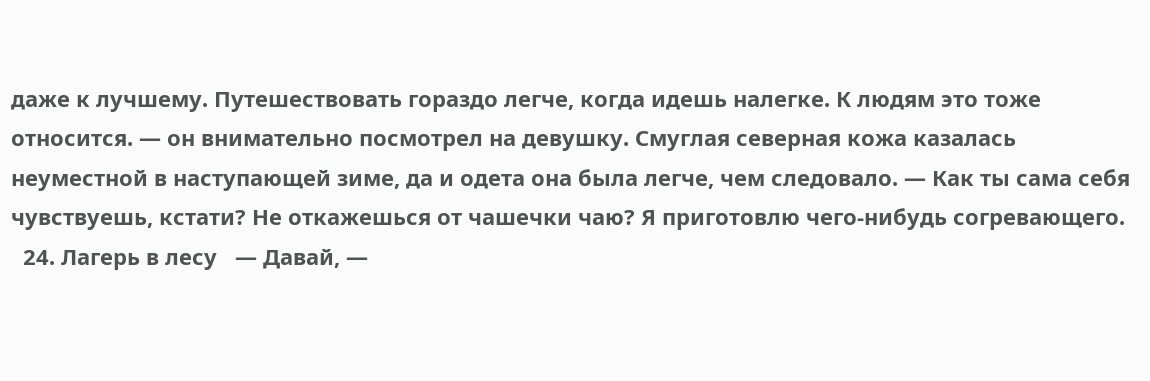даже к лучшему. Путешествовать гораздо легче, когда идешь налегке. К людям это тоже относится. — он внимательно посмотрел на девушку. Смуглая северная кожа казалась неуместной в наступающей зиме, да и одета она была легче, чем следовало. — Как ты сама себя чувствуешь, кстати? Не откажешься от чашечки чаю? Я приготовлю чего-нибудь согревающего.
  24. Лагерь в лесу   — Давай, —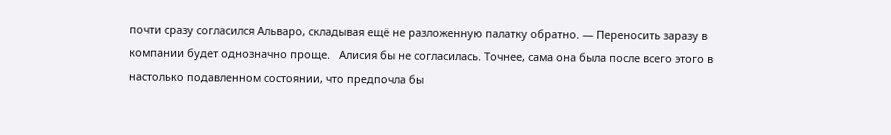почти сразу согласился Альваро, складывая ещё не разложенную палатку обратно. — Переносить заразу в компании будет однозначно проще.   Алисия бы не согласилась. Точнее, сама она была после всего этого в настолько подавленном состоянии, что предпочла бы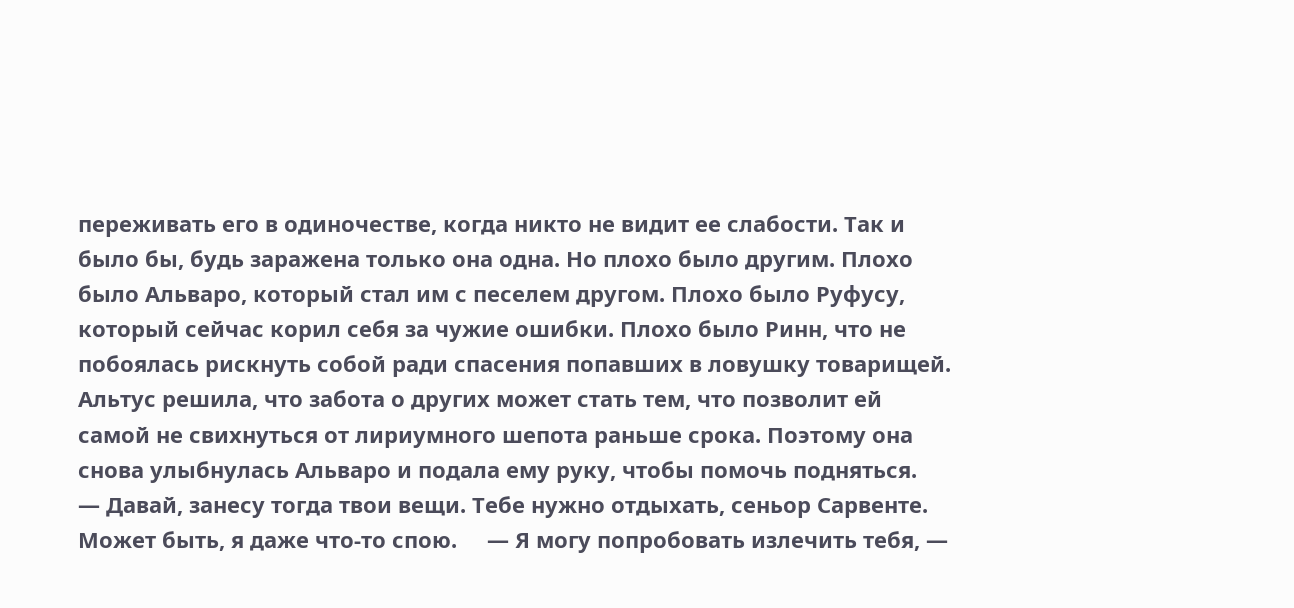переживать его в одиночестве, когда никто не видит ее слабости. Так и было бы, будь заражена только она одна. Но плохо было другим. Плохо было Альваро, который стал им с песелем другом. Плохо было Руфусу, который сейчас корил себя за чужие ошибки. Плохо было Ринн, что не побоялась рискнуть собой ради спасения попавших в ловушку товарищей. Альтус решила, что забота о других может стать тем, что позволит ей самой не свихнуться от лириумного шепота раньше срока. Поэтому она снова улыбнулась Альваро и подала ему руку, чтобы помочь подняться.   — Давай, занесу тогда твои вещи. Тебе нужно отдыхать, сеньор Сарвенте. Может быть, я даже что-то спою.     — Я могу попробовать излечить тебя, —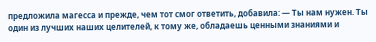предложила магесса и прежде, чем тот смог ответить, добавила: — Ты нам нужен. Ты один из лучших наших целителей, к тому же, обладаешь ценными знаниями и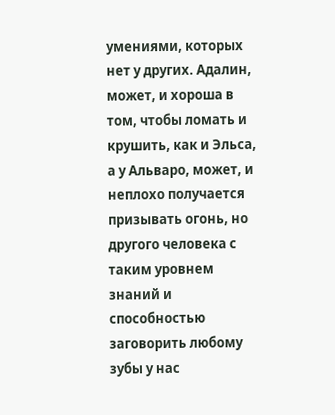умениями, которых нет у других. Адалин, может, и хороша в том, чтобы ломать и крушить, как и Эльса, а у Альваро, может, и неплохо получается призывать огонь, но другого человека с таким уровнем знаний и способностью заговорить любому зубы у нас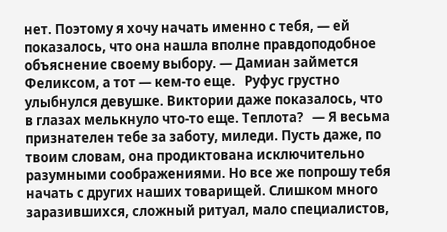нет. Поэтому я хочу начать именно с тебя, — ей показалось, что она нашла вполне правдоподобное объяснение своему выбору. — Дамиан займется Феликсом, а тот — кем-то еще.   Руфус грустно улыбнулся девушке. Виктории даже показалось, что в глазах мелькнуло что-то еще. Теплота?   — Я весьма признателен тебе за заботу, миледи. Пусть даже, по твоим словам, она продиктована исключительно разумными соображениями. Но все же попрошу тебя начать с других наших товарищей. Слишком много заразившихся, сложный ритуал, мало специалистов,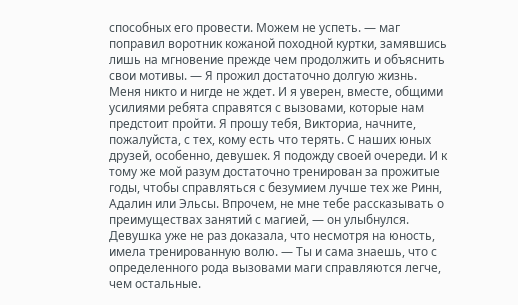способных его провести. Можем не успеть. — маг поправил воротник кожаной походной куртки, замявшись лишь на мгновение прежде чем продолжить и объяснить свои мотивы. — Я прожил достаточно долгую жизнь. Меня никто и нигде не ждет. И я уверен, вместе, общими усилиями ребята справятся с вызовами, которые нам предстоит пройти. Я прошу тебя, Викториа, начните, пожалуйста, с тех, кому есть что терять. С наших юных друзей, особенно, девушек. Я подожду своей очереди. И к тому же мой разум достаточно тренирован за прожитые годы, чтобы справляться с безумием лучше тех же Ринн, Адалин или Эльсы. Впрочем, не мне тебе рассказывать о преимуществах занятий с магией, — он улыбнулся. Девушка уже не раз доказала, что несмотря на юность, имела тренированную волю. — Ты и сама знаешь, что с определенного рода вызовами маги справляются легче, чем остальные.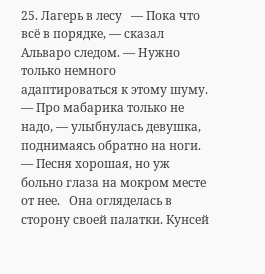25. Лагерь в лесу   — Пока что всё в порядке, — сказал Альваро следом. — Нужно только немного адаптироваться к этому шуму.   — Про мабарика только не надо, — улыбнулась девушка, поднимаясь обратно на ноги. — Песня хорошая, но уж больно глаза на мокром месте от нее.   Она огляделась в сторону своей палатки. Кунсей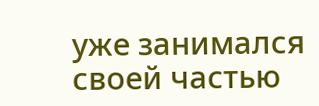уже занимался своей частью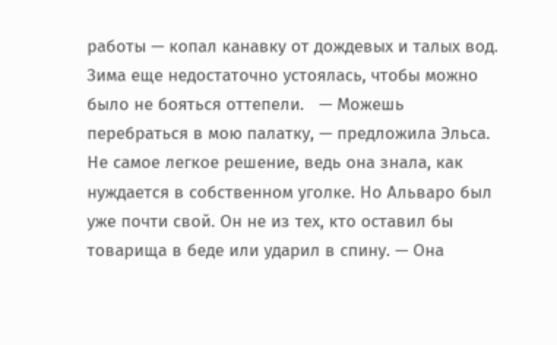работы — копал канавку от дождевых и талых вод. Зима еще недостаточно устоялась, чтобы можно было не бояться оттепели.   — Можешь перебраться в мою палатку, — предложила Эльса. Не самое легкое решение, ведь она знала, как нуждается в собственном уголке. Но Альваро был уже почти свой. Он не из тех, кто оставил бы товарища в беде или ударил в спину. — Она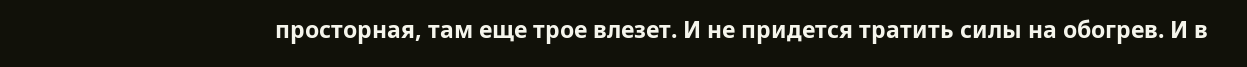просторная, там еще трое влезет. И не придется тратить силы на обогрев. И в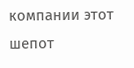компании этот шепот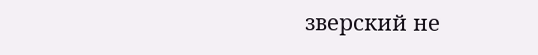зверский не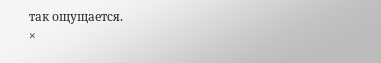так ощущается.
×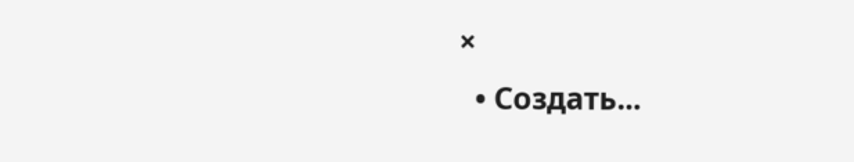×
  • Создать...